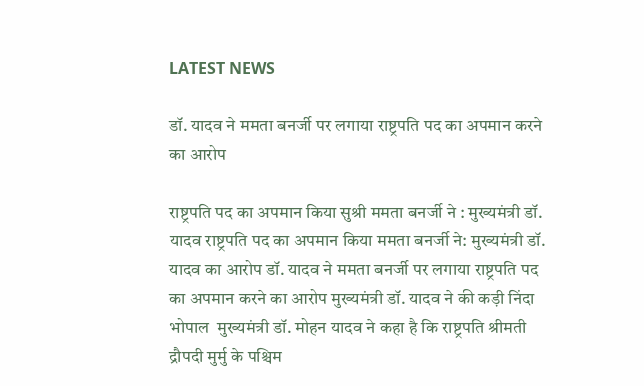LATEST NEWS

डॉ. यादव ने ममता बनर्जी पर लगाया राष्ट्रपति पद का अपमान करने का आरोप

राष्ट्रपति पद का अपमान किया सुश्री ममता बनर्जी ने : मुख्यमंत्री डॉ. यादव राष्ट्रपति पद का अपमान किया ममता बनर्जी ने: मुख्यमंत्री डॉ. यादव का आरोप डॉ. यादव ने ममता बनर्जी पर लगाया राष्ट्रपति पद का अपमान करने का आरोप मुख्यमंत्री डॉ. यादव ने की कड़ी निंदा भोपाल  मुख्यमंत्री डॉ. मोहन यादव ने कहा है कि राष्ट्रपति श्रीमती द्रौपदी मुर्मु के पश्चिम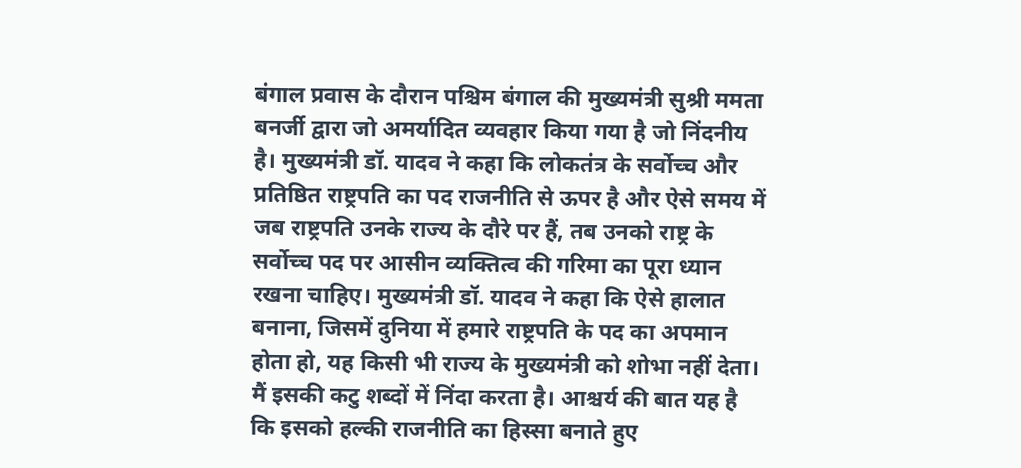बंगाल प्रवास के दौरान पश्चिम बंगाल की मुख्यमंत्री सुश्री ममता बनर्जी द्वारा जो अमर्यादित व्यवहार किया गया है जो निंदनीय है। मुख्यमंत्री डॉ. यादव ने कहा कि लोकतंत्र के सर्वोच्च और प्रतिष्ठित राष्ट्रपति का पद राजनीति से ऊपर है और ऐसे समय में जब राष्ट्रपति उनके राज्य के दौरे पर हैं, तब उनको राष्ट्र के सर्वोच्च पद पर आसीन व्यक्तित्व की गरिमा का पूरा ध्यान रखना चाहिए। मुख्यमंत्री डॉ. यादव ने कहा कि ऐसे हालात बनाना, जिसमें दुनिया में हमारे राष्ट्रपति के पद का अपमान होता हो, यह किसी भी राज्य के मुख्यमंत्री को शोभा नहीं देता। मैं इसकी कटु शब्दों में निंदा करता है। आश्चर्य की बात यह है कि इसको हल्की राजनीति का हिस्सा बनाते हुए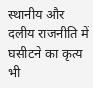स्थानीय और दलीय राजनीति में घसीटने का कृत्य भी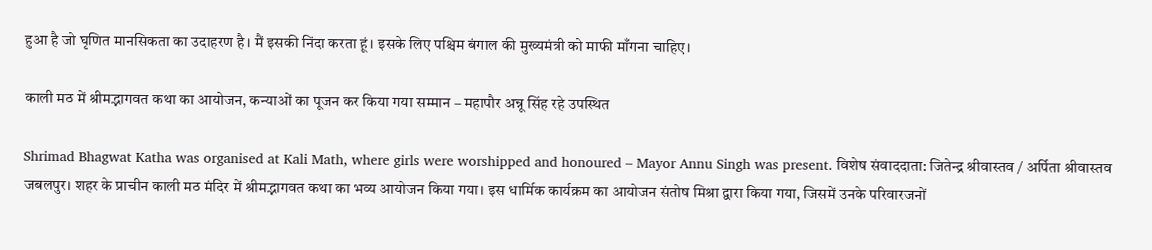हुआ है जो घृणित मानसिकता का उदाहरण है। मैं इसकी निंदा करता हूं। इसके लिए पश्चिम बंगाल की मुख्यमंत्री को माफी माँगना चाहिए।

काली मठ में श्रीमद्भागवत कथा का आयोजन, कन्याओं का पूजन कर किया गया सम्मान – महापौर अन्नू सिंह रहे उपस्थित

Shrimad Bhagwat Katha was organised at Kali Math, where girls were worshipped and honoured – Mayor Annu Singh was present. विशेष संवाददाता: जितेन्द्र श्रीवास्तव / अर्पिता श्रीवास्तव जबलपुर। शहर के प्राचीन काली मठ मंदिर में श्रीमद्भागवत कथा का भव्य आयोजन किया गया। इस धार्मिक कार्यक्रम का आयोजन संतोष मिश्रा द्वारा किया गया, जिसमें उनके परिवारजनों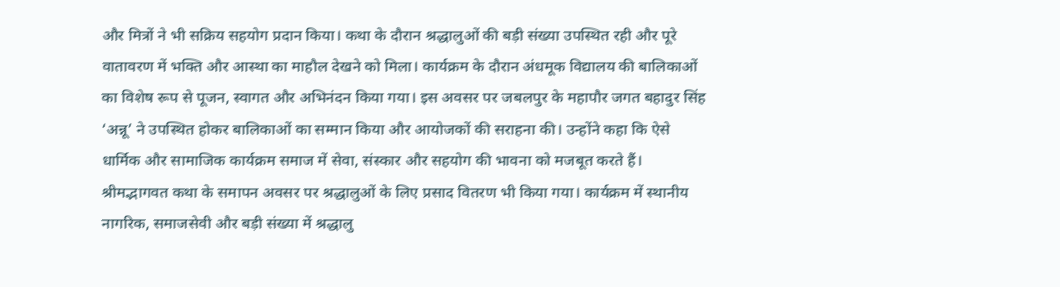और मित्रों ने भी सक्रिय सहयोग प्रदान किया। कथा के दौरान श्रद्धालुओं की बड़ी संख्या उपस्थित रही और पूरे वातावरण में भक्ति और आस्था का माहौल देखने को मिला। कार्यक्रम के दौरान अंधमूक विद्यालय की बालिकाओं का विशेष रूप से पूजन, स्वागत और अभिनंदन किया गया। इस अवसर पर जबलपुर के महापौर जगत बहादुर सिंह ‘अन्नू’ ने उपस्थित होकर बालिकाओं का सम्मान किया और आयोजकों की सराहना की। उन्होंने कहा कि ऐसे धार्मिक और सामाजिक कार्यक्रम समाज में सेवा, संस्कार और सहयोग की भावना को मजबूत करते हैं। श्रीमद्भागवत कथा के समापन अवसर पर श्रद्धालुओं के लिए प्रसाद वितरण भी किया गया। कार्यक्रम में स्थानीय नागरिक, समाजसेवी और बड़ी संख्या में श्रद्धालु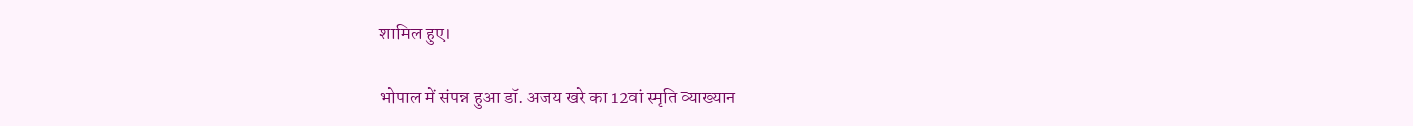शामिल हुए।

भोपाल में संपन्न हुआ डॉ. अजय खरे का 12वां स्मृति व्याख्यान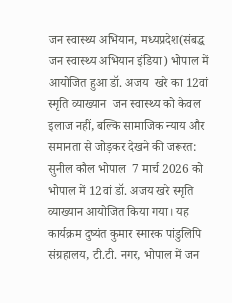जन स्वास्थ्य अभियान, मध्यप्रदेश(संबद्ध जन स्वास्थ्य अभियान इंडिया) भोपाल में आयोजित हुआ डॉ. अजय  खरे का 12वां स्मृति व्याख्यान  जन स्वास्थ्य को केवल इलाज नहीं, बल्कि सामाजिक न्याय और समानता से जोड़कर देखने की जरूरत: सुनील कौल भोपाल  7 मार्च 2026 को भोपाल में 12वां डॉ. अजय खरे स्मृति व्याख्यान आयोजित किया गया। यह कार्यक्रम दुष्यंत कुमार स्मारक पांडुलिपि संग्रहालय, टी.टी. नगर, भोपाल में जन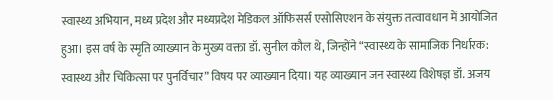स्वास्थ्य अभियान, मध्य प्रदेश और मध्यप्रदेश मेडिकल ऑफिसर्स एसोसिएशन के संयुक्त तत्वावधान में आयोजित हुआ। इस वर्ष के स्मृति व्याख्यान के मुख्य वक्ता डॉ. सुनील कौल थे, जिन्होंने “स्वास्थ्य के सामाजिक निर्धारक: स्वास्थ्य और चिकित्सा पर पुनर्विचार” विषय पर व्याख्यान दिया। यह व्याख्यान जन स्वास्थ्य विशेषज्ञ डॉ. अजय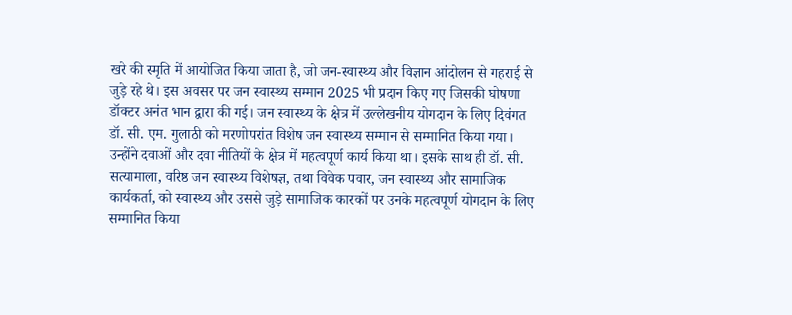खरे की स्मृति में आयोजित किया जाता है, जो जन-स्वास्थ्य और विज्ञान आंदोलन से गहराई से जुड़े रहे थे। इस अवसर पर जन स्वास्थ्य सम्मान 2025 भी प्रदान किए गए जिसकी घोषणा डॉक्टर अनंत भान द्वारा की गई। जन स्वास्थ्य के क्षेत्र में उल्लेखनीय योगदान के लिए दिवंगत डॉ. सी. एम. गुलाठी को मरणोपरांत विशेष जन स्वास्थ्य सम्मान से सम्मानित किया गया। उन्होंने दवाओं और दवा नीतियों के क्षेत्र में महत्वपूर्ण कार्य किया था। इसके साथ ही डॉ. सी. सत्यामाला, वरिष्ठ जन स्वास्थ्य विशेषज्ञ, तथा विवेक पवार, जन स्वास्थ्य और सामाजिक कार्यकर्ता, को स्वास्थ्य और उससे जुड़े सामाजिक कारकों पर उनके महत्वपूर्ण योगदान के लिए सम्मानित किया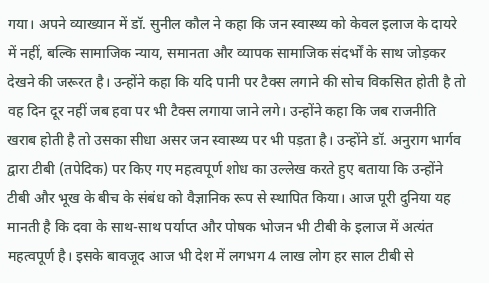गया। अपने व्याख्यान में डॉ. सुनील कौल ने कहा कि जन स्वास्थ्य को केवल इलाज के दायरे में नहीं, बल्कि सामाजिक न्याय, समानता और व्यापक सामाजिक संदर्भों के साथ जोड़कर देखने की जरूरत है। उन्होंने कहा कि यदि पानी पर टैक्स लगाने की सोच विकसित होती है तो वह दिन दूर नहीं जब हवा पर भी टैक्स लगाया जाने लगे। उन्होंने कहा कि जब राजनीति खराब होती है तो उसका सीधा असर जन स्वास्थ्य पर भी पड़ता है। उन्होंने डॉ. अनुराग भार्गव द्वारा टीबी (तपेदिक) पर किए गए महत्वपूर्ण शोध का उल्लेख करते हुए बताया कि उन्होंने टीबी और भूख के बीच के संबंध को वैज्ञानिक रूप से स्थापित किया। आज पूरी दुनिया यह मानती है कि दवा के साथ-साथ पर्याप्त और पोषक भोजन भी टीबी के इलाज में अत्यंत महत्वपूर्ण है। इसके बावजूद आज भी देश में लगभग 4 लाख लोग हर साल टीबी से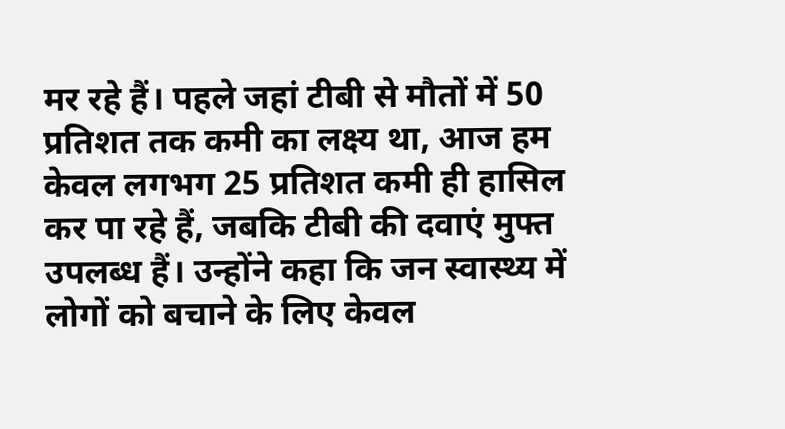मर रहे हैं। पहले जहां टीबी से मौतों में 50 प्रतिशत तक कमी का लक्ष्य था, आज हम केवल लगभग 25 प्रतिशत कमी ही हासिल कर पा रहे हैं, जबकि टीबी की दवाएं मुफ्त उपलब्ध हैं। उन्होंने कहा कि जन स्वास्थ्य में लोगों को बचाने के लिए केवल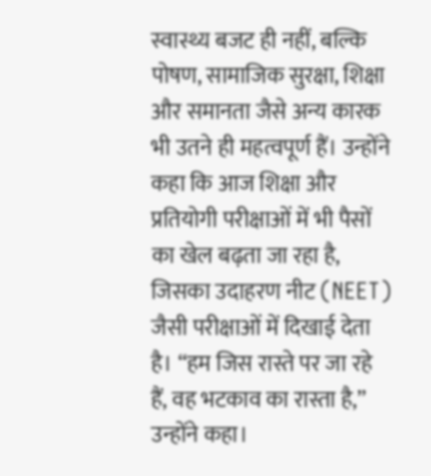स्वास्थ्य बजट ही नहीं, बल्कि पोषण, सामाजिक सुरक्षा, शिक्षा और समानता जैसे अन्य कारक भी उतने ही महत्वपूर्ण हैं। उन्होंने कहा कि आज शिक्षा और प्रतियोगी परीक्षाओं में भी पैसों का खेल बढ़ता जा रहा है, जिसका उदाहरण नीट (NEET) जैसी परीक्षाओं में दिखाई देता है। “हम जिस रास्ते पर जा रहे हैं, वह भटकाव का रास्ता है,” उन्होंने कहा।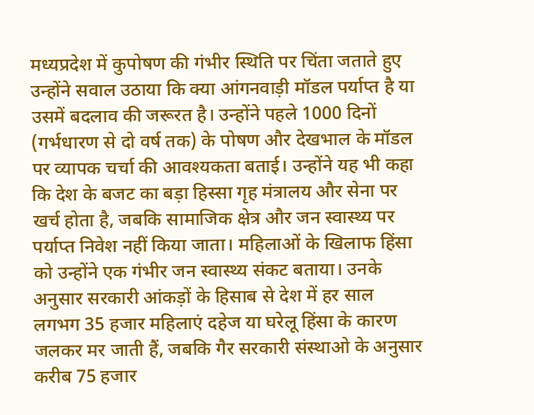मध्यप्रदेश में कुपोषण की गंभीर स्थिति पर चिंता जताते हुए उन्होंने सवाल उठाया कि क्या आंगनवाड़ी मॉडल पर्याप्त है या उसमें बदलाव की जरूरत है। उन्होंने पहले 1000 दिनों (गर्भधारण से दो वर्ष तक) के पोषण और देखभाल के मॉडल पर व्यापक चर्चा की आवश्यकता बताई। उन्होंने यह भी कहा कि देश के बजट का बड़ा हिस्सा गृह मंत्रालय और सेना पर खर्च होता है, जबकि सामाजिक क्षेत्र और जन स्वास्थ्य पर पर्याप्त निवेश नहीं किया जाता। महिलाओं के खिलाफ हिंसा को उन्होंने एक गंभीर जन स्वास्थ्य संकट बताया। उनके अनुसार सरकारी आंकड़ों के हिसाब से देश में हर साल लगभग 35 हजार महिलाएं दहेज या घरेलू हिंसा के कारण जलकर मर जाती हैं, जबकि गैर सरकारी संस्थाओ के अनुसार करीब 75 हजार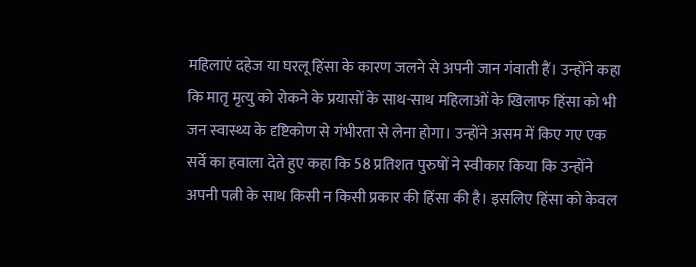महिलाएं दहेज या घरलू हिंसा के कारण जलने से अपनी जान गंवाती हैं। उन्होंने कहा कि मातृ मृत्यु को रोकने के प्रयासों के साथ-साथ महिलाओं के खिलाफ हिंसा को भी जन स्वास्थ्य के दृष्टिकोण से गंभीरता से लेना होगा। उन्होंने असम में किए गए एक सर्वे का हवाला देते हुए कहा कि 58 प्रतिशत पुरुषों ने स्वीकार किया कि उन्होंने अपनी पत्नी के साथ किसी न किसी प्रकार की हिंसा की है। इसलिए हिंसा को केवल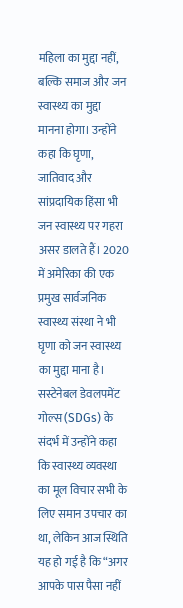महिला का मुद्दा नहीं, बल्कि समाज और जन स्वास्थ्य का मुद्दा मानना होगा। उन्होंने कहा कि घृणा, जातिवाद और सांप्रदायिक हिंसा भी जन स्वास्थ्य पर गहरा असर डालते हैं। 2020 में अमेरिका की एक प्रमुख सार्वजनिक स्वास्थ्य संस्था ने भी घृणा को जन स्वास्थ्य का मुद्दा माना है। सस्टेनेबल डेवलपमेंट गोल्स (SDGs) के संदर्भ में उन्होंने कहा कि स्वास्थ्य व्यवस्था का मूल विचार सभी के लिए समान उपचार का था, लेकिन आज स्थिति यह हो गई है कि “अगर आपके पास पैसा नहीं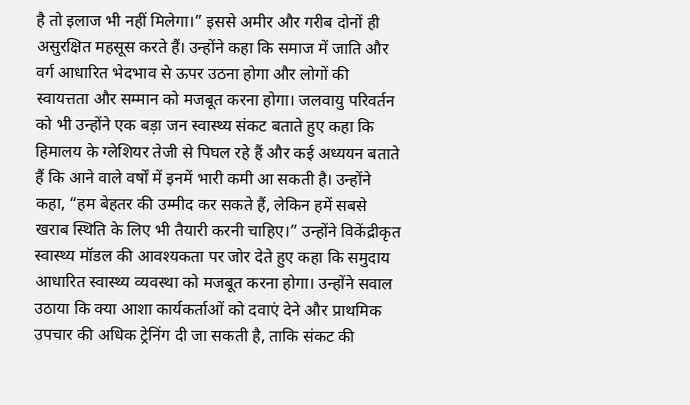है तो इलाज भी नहीं मिलेगा।” इससे अमीर और गरीब दोनों ही असुरक्षित महसूस करते हैं। उन्होंने कहा कि समाज में जाति और वर्ग आधारित भेदभाव से ऊपर उठना होगा और लोगों की स्वायत्तता और सम्मान को मजबूत करना होगा। जलवायु परिवर्तन को भी उन्होंने एक बड़ा जन स्वास्थ्य संकट बताते हुए कहा कि हिमालय के ग्लेशियर तेजी से पिघल रहे हैं और कई अध्ययन बताते हैं कि आने वाले वर्षों में इनमें भारी कमी आ सकती है। उन्होंने कहा, “हम बेहतर की उम्मीद कर सकते हैं, लेकिन हमें सबसे खराब स्थिति के लिए भी तैयारी करनी चाहिए।” उन्होंने विकेंद्रीकृत स्वास्थ्य मॉडल की आवश्यकता पर जोर देते हुए कहा कि समुदाय आधारित स्वास्थ्य व्यवस्था को मजबूत करना होगा। उन्होंने सवाल उठाया कि क्या आशा कार्यकर्ताओं को दवाएं देने और प्राथमिक उपचार की अधिक ट्रेनिंग दी जा सकती है, ताकि संकट की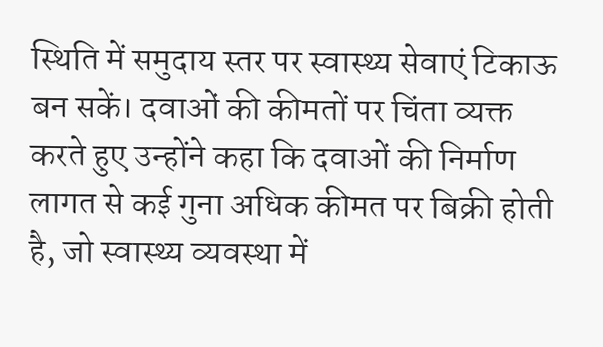स्थिति में समुदाय स्तर पर स्वास्थ्य सेवाएं टिकाऊ बन सकें। दवाओं की कीमतों पर चिंता व्यक्त करते हुए उन्होंने कहा कि दवाओं की निर्माण लागत से कई गुना अधिक कीमत पर बिक्री होती है, जो स्वास्थ्य व्यवस्था में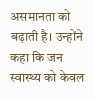असमानता को बढ़ाती है। उन्होंने कहा कि जन स्वास्थ्य को केवल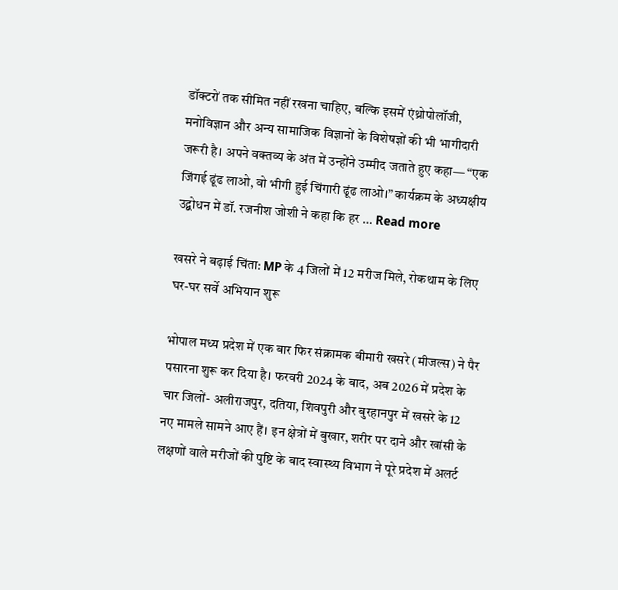डॉक्टरों तक सीमित नहीं रखना चाहिए, बल्कि इसमें एंथ्रोपोलॉजी, मनोविज्ञान और अन्य सामाजिक विज्ञानों के विशेषज्ञों की भी भागीदारी जरूरी है। अपने वक्तव्य के अंत में उन्होंने उम्मीद जताते हुए कहा— “एक जिंगई ढूंढ लाओ, वो भीगी हुई चिंगारी ढूंढ लाओ।” कार्यक्रम के अध्यक्षीय उद्बोधन में डॉ. रजनीश जोशी ने कहा कि हर … Read more

खसरे ने बढ़ाई चिंता: MP के 4 जिलों में 12 मरीज मिले, रोकथाम के लिए घर-घर सर्वे अभियान शुरू

भोपाल मध्य प्रदेश में एक बार फिर संक्रामक बीमारी खसरे (मीजल्स) ने पैर पसारना शुरू कर दिया है। फरवरी 2024 के बाद, अब 2026 में प्रदेश के चार जिलों- अलीराजपुर, दतिया, शिवपुरी और बुरहानपुर में खसरे के 12 नए मामले सामने आए हैं। इन क्षेत्रों में बुखार, शरीर पर दाने और खांसी के लक्षणों वाले मरीजों की पुष्टि के बाद स्वास्थ्य विभाग ने पूरे प्रदेश में अलर्ट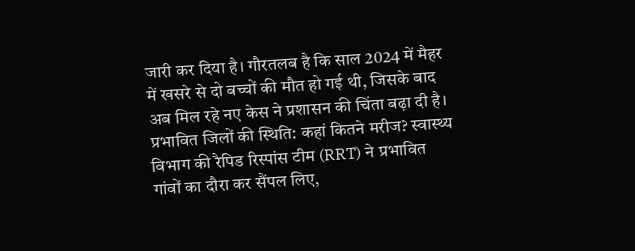जारी कर दिया है। गौरतलब है कि साल 2024 में मैहर में खसरे से दो बच्चों की मौत हो गई थी, जिसके बाद अब मिल रहे नए केस ने प्रशासन की चिंता बढ़ा दी है। प्रभावित जिलों की स्थिति: कहां कितने मरीज? स्वास्थ्य विभाग की रैपिड रिस्पांस टीम (RRT) ने प्रभावित गांवों का दौरा कर सैंपल लिए,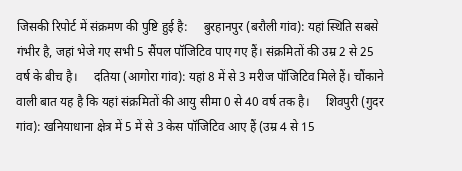जिसकी रिपोर्ट में संक्रमण की पुष्टि हुई है:     बुरहानपुर (बरौली गांव): यहां स्थिति सबसे गंभीर है, जहां भेजे गए सभी 5 सैंपल पॉजिटिव पाए गए हैं। संक्रमितों की उम्र 2 से 25 वर्ष के बीच है।     दतिया (आगोरा गांव): यहां 8 में से 3 मरीज पॉजिटिव मिले हैं। चौंकाने वाली बात यह है कि यहां संक्रमितों की आयु सीमा 0 से 40 वर्ष तक है।     शिवपुरी (गुदर गांव): खनियाधाना क्षेत्र में 5 में से 3 केस पॉजिटिव आए हैं (उम्र 4 से 15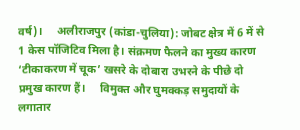वर्ष)।     अलीराजपुर (कांडा-चुलिया): जोबट क्षेत्र में 6 में से 1 केस पॉजिटिव मिला है। संक्रमण फैलने का मुख्य कारण ‘टीकाकरण में चूक’ खसरे के दोबारा उभरने के पीछे दो प्रमुख कारण हैं।     विमुक्त और घुमक्कड़ समुदायों के लगातार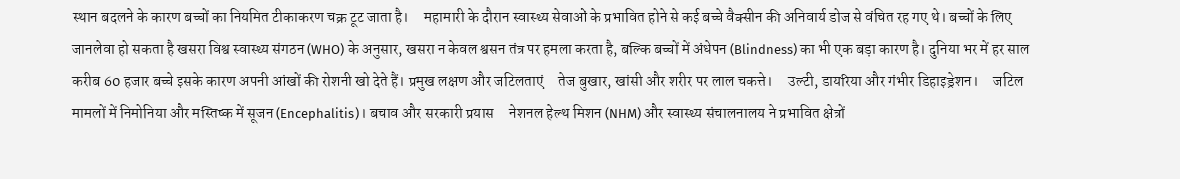स्थान बदलने के कारण बच्चों का नियमित टीकाकरण चक्र टूट जाता है।     महामारी के दौरान स्वास्थ्य सेवाओं के प्रभावित होने से कई बच्चे वैक्सीन की अनिवार्य डोज से वंचित रह गए थे। बच्चों के लिए जानलेवा हो सकता है खसरा विश्व स्वास्थ्य संगठन (WHO) के अनुसार, खसरा न केवल श्वसन तंत्र पर हमला करता है, बल्कि बच्चों में अंधेपन (Blindness) का भी एक बड़ा कारण है। दुनिया भर में हर साल करीब 60 हजार बच्चे इसके कारण अपनी आंखों की रोशनी खो देते हैं। प्रमुख लक्षण और जटिलताएं     तेज बुखार, खांसी और शरीर पर लाल चकत्ते।     उल्टी, डायरिया और गंभीर डिहाइड्रेशन।     जटिल मामलों में निमोनिया और मस्तिष्क में सूजन (Encephalitis)। बचाव और सरकारी प्रयास     नेशनल हेल्थ मिशन (NHM) और स्वास्थ्य संचालनालय ने प्रभावित क्षेत्रों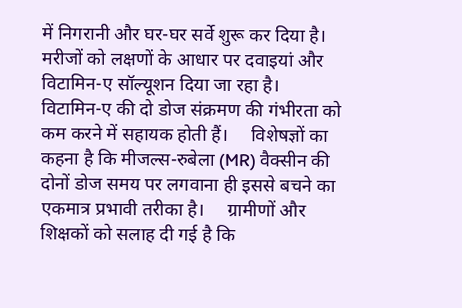में निगरानी और घर-घर सर्वे शुरू कर दिया है।     मरीजों को लक्षणों के आधार पर दवाइयां और विटामिन-ए सॉल्यूशन दिया जा रहा है। विटामिन-ए की दो डोज संक्रमण की गंभीरता को कम करने में सहायक होती हैं।     विशेषज्ञों का कहना है कि मीजल्स-रुबेला (MR) वैक्सीन की दोनों डोज समय पर लगवाना ही इससे बचने का एकमात्र प्रभावी तरीका है।     ग्रामीणों और शिक्षकों को सलाह दी गई है कि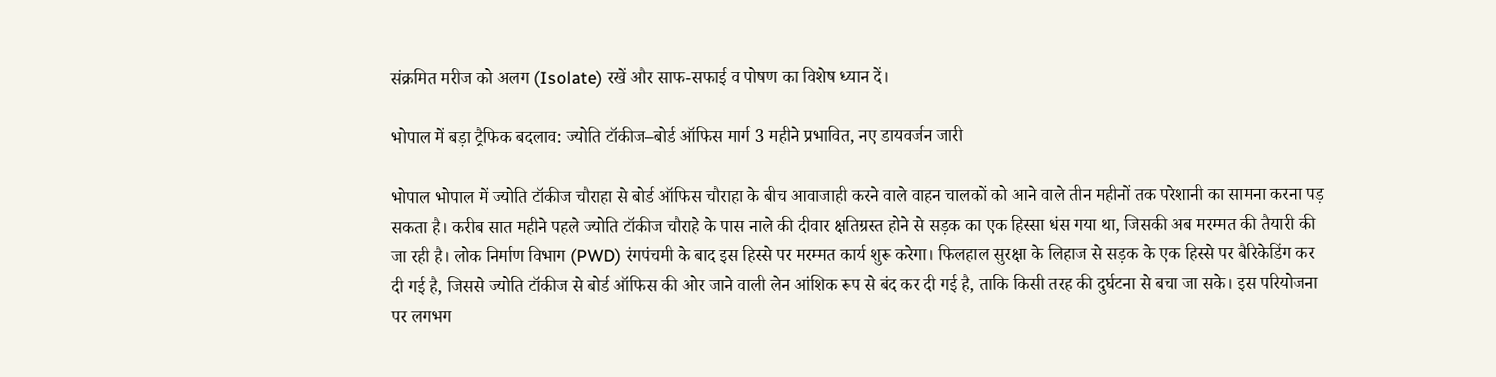संक्रमित मरीज को अलग (Isolate) रखें और साफ-सफाई व पोषण का विशेष ध्यान दें।

भोपाल में बड़ा ट्रैफिक बदलाव: ज्योति टॉकीज–बोर्ड ऑफिस मार्ग 3 महीने प्रभावित, नए डायवर्जन जारी

भोपाल भोपाल में ज्योति टॉकीज चौराहा से बोर्ड ऑफिस चौराहा के बीच आवाजाही करने वाले वाहन चालकों को आने वाले तीन महीनों तक परेशानी का सामना करना पड़ सकता है। करीब सात महीने पहले ज्योति टॉकीज चौराहे के पास नाले की दीवार क्षतिग्रस्त होने से सड़क का एक हिस्सा धंस गया था, जिसकी अब मरम्मत की तैयारी की जा रही है। लोक निर्माण विभाग (PWD) रंगपंचमी के बाद इस हिस्से पर मरम्मत कार्य शुरू करेगा। फिलहाल सुरक्षा के लिहाज से सड़क के एक हिस्से पर बैरिकेडिंग कर दी गई है, जिससे ज्योति टॉकीज से बोर्ड ऑफिस की ओर जाने वाली लेन आंशिक रूप से बंद कर दी गई है, ताकि किसी तरह की दुर्घटना से बचा जा सके। इस परियोजना पर लगभग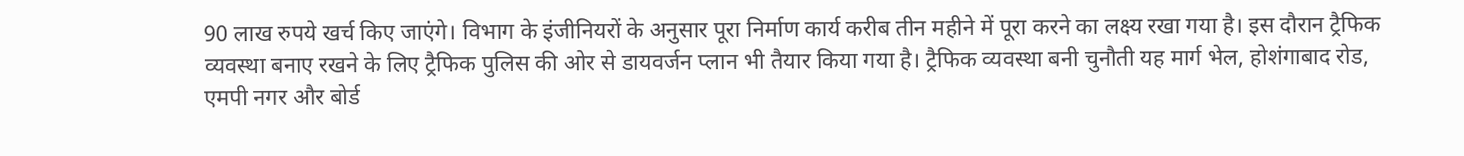90 लाख रुपये खर्च किए जाएंगे। विभाग के इंजीनियरों के अनुसार पूरा निर्माण कार्य करीब तीन महीने में पूरा करने का लक्ष्य रखा गया है। इस दौरान ट्रैफिक व्यवस्था बनाए रखने के लिए ट्रैफिक पुलिस की ओर से डायवर्जन प्लान भी तैयार किया गया है। ट्रैफिक व्यवस्था बनी चुनौती यह मार्ग भेल, होशंगाबाद रोड, एमपी नगर और बोर्ड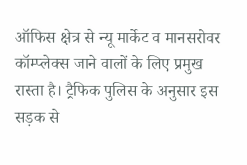ऑफिस क्षेत्र से न्यू मार्केट व मानसरोवर कॉम्प्लेक्स जाने वालों के लिए प्रमुख रास्ता है। ट्रैफिक पुलिस के अनुसार इस सड़क से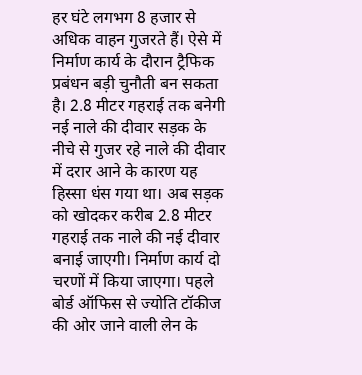हर घंटे लगभग 8 हजार से अधिक वाहन गुजरते हैं। ऐसे में निर्माण कार्य के दौरान ट्रैफिक प्रबंधन बड़ी चुनौती बन सकता है। 2.8 मीटर गहराई तक बनेगी नई नाले की दीवार सड़क के नीचे से गुजर रहे नाले की दीवार में दरार आने के कारण यह हिस्सा धंस गया था। अब सड़क को खोदकर करीब 2.8 मीटर गहराई तक नाले की नई दीवार बनाई जाएगी। निर्माण कार्य दो चरणों में किया जाएगा। पहले बोर्ड ऑफिस से ज्योति टॉकीज की ओर जाने वाली लेन के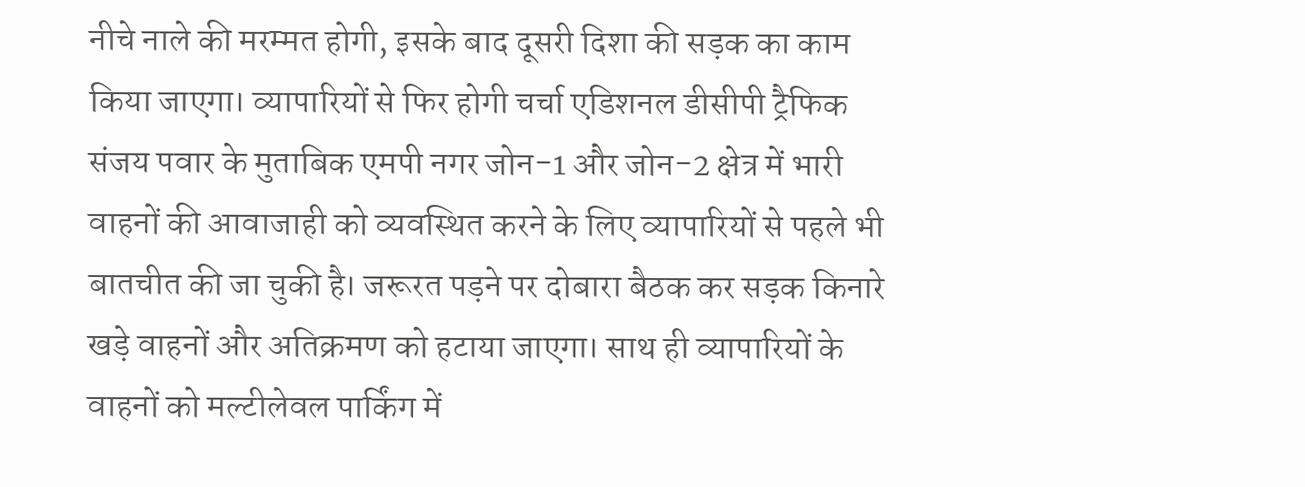नीचे नाले की मरम्मत होगी, इसके बाद दूसरी दिशा की सड़क का काम किया जाएगा। व्यापारियों से फिर होगी चर्चा एडिशनल डीसीपी ट्रैफिक संजय पवार के मुताबिक एमपी नगर जोन-1 और जोन-2 क्षेत्र में भारी वाहनों की आवाजाही को व्यवस्थित करने के लिए व्यापारियों से पहले भी बातचीत की जा चुकी है। जरूरत पड़ने पर दोबारा बैठक कर सड़क किनारे खड़े वाहनों और अतिक्रमण को हटाया जाएगा। साथ ही व्यापारियों के वाहनों को मल्टीलेवल पार्किंग में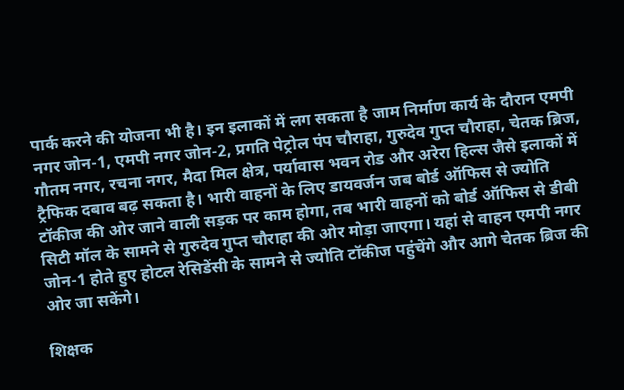पार्क करने की योजना भी है। इन इलाकों में लग सकता है जाम निर्माण कार्य के दौरान एमपी नगर जोन-1, एमपी नगर जोन-2, प्रगति पेट्रोल पंप चौराहा, गुरुदेव गुप्त चौराहा, चेतक ब्रिज, गौतम नगर, रचना नगर, मैदा मिल क्षेत्र, पर्यावास भवन रोड और अरेरा हिल्स जैसे इलाकों में ट्रैफिक दबाव बढ़ सकता है। भारी वाहनों के लिए डायवर्जन जब बोर्ड ऑफिस से ज्योति टॉकीज की ओर जाने वाली सड़क पर काम होगा, तब भारी वाहनों को बोर्ड ऑफिस से डीबी सिटी मॉल के सामने से गुरुदेव गुप्त चौराहा की ओर मोड़ा जाएगा। यहां से वाहन एमपी नगर जोन-1 होते हुए होटल रेसिडेंसी के सामने से ज्योति टॉकीज पहुंचेंगे और आगे चेतक ब्रिज की ओर जा सकेंगे।

शिक्षक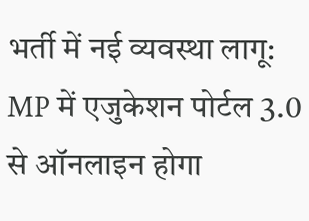भर्ती में नई व्यवस्था लागू: MP में एजुकेशन पोर्टल 3.0 से ऑनलाइन होगा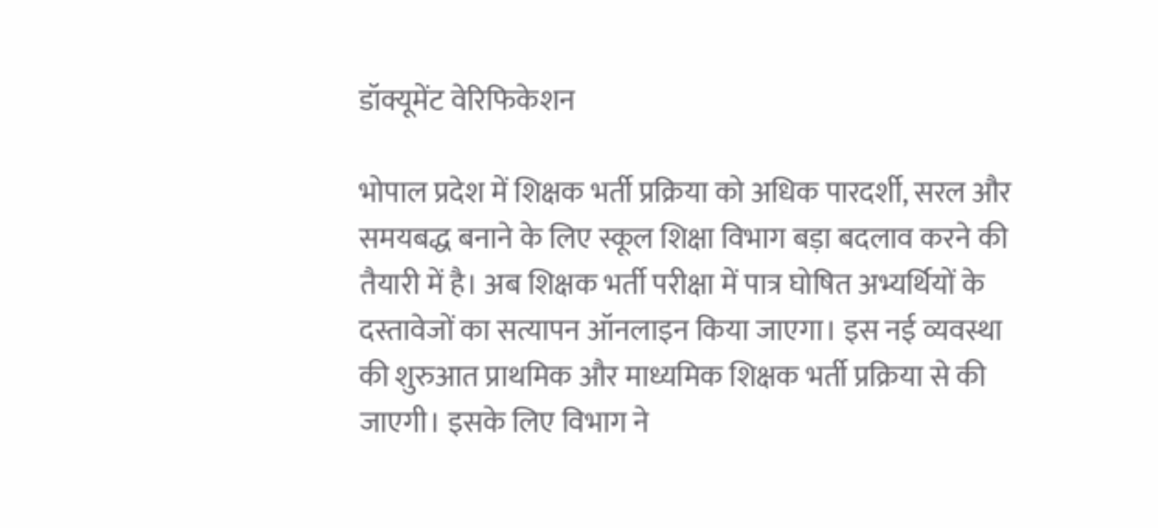डॉक्यूमेंट वेरिफिकेशन

भोपाल प्रदेश में शिक्षक भर्ती प्रक्रिया को अधिक पारदर्शी, सरल और समयबद्ध बनाने के लिए स्कूल शिक्षा विभाग बड़ा बदलाव करने की तैयारी में है। अब शिक्षक भर्ती परीक्षा में पात्र घोषित अभ्यर्थियों के दस्तावेजों का सत्यापन ऑनलाइन किया जाएगा। इस नई व्यवस्था की शुरुआत प्राथमिक और माध्यमिक शिक्षक भर्ती प्रक्रिया से की जाएगी। इसके लिए विभाग ने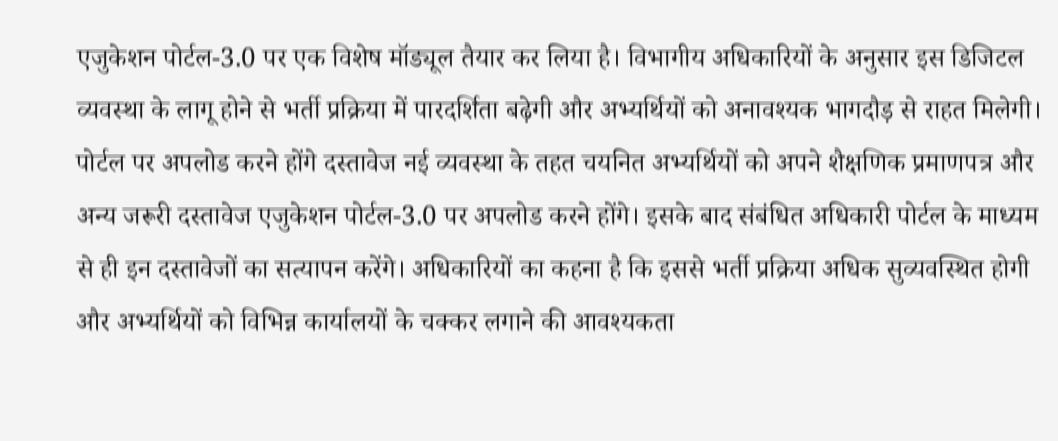एजुकेशन पोर्टल-3.0 पर एक विशेष मॉड्यूल तैयार कर लिया है। विभागीय अधिकारियों के अनुसार इस डिजिटल व्यवस्था के लागू होने से भर्ती प्रक्रिया में पारदर्शिता बढ़ेगी और अभ्यर्थियों को अनावश्यक भागदौड़ से राहत मिलेगी। पोर्टल पर अपलोड करने होंगे दस्तावेज नई व्यवस्था के तहत चयनित अभ्यर्थियों को अपने शैक्षणिक प्रमाणपत्र और अन्य जरूरी दस्तावेज एजुकेशन पोर्टल-3.0 पर अपलोड करने होंगे। इसके बाद संबंधित अधिकारी पोर्टल के माध्यम से ही इन दस्तावेजों का सत्यापन करेंगे। अधिकारियों का कहना है कि इससे भर्ती प्रक्रिया अधिक सुव्यवस्थित होगी और अभ्यर्थियों को विभिन्न कार्यालयों के चक्कर लगाने की आवश्यकता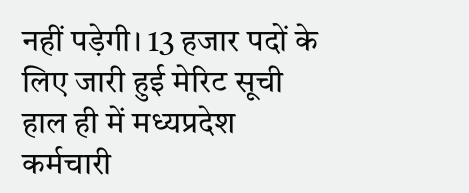नहीं पड़ेगी। 13 हजार पदों के लिए जारी हुई मेरिट सूची हाल ही में मध्यप्रदेश कर्मचारी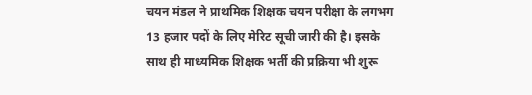चयन मंडल ने प्राथमिक शिक्षक चयन परीक्षा के लगभग 13 हजार पदों के लिए मेरिट सूची जारी की है। इसके साथ ही माध्यमिक शिक्षक भर्ती की प्रक्रिया भी शुरू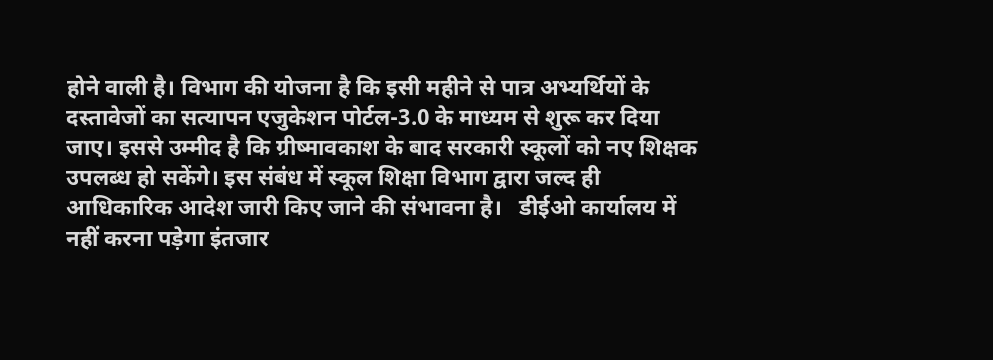होने वाली है। विभाग की योजना है कि इसी महीने से पात्र अभ्यर्थियों के दस्तावेजों का सत्यापन एजुकेशन पोर्टल-3.0 के माध्यम से शुरू कर दिया जाए। इससे उम्मीद है कि ग्रीष्मावकाश के बाद सरकारी स्कूलों को नए शिक्षक उपलब्ध हो सकेंगे। इस संबंध में स्कूल शिक्षा विभाग द्वारा जल्द ही आधिकारिक आदेश जारी किए जाने की संभावना है।   डीईओ कार्यालय में नहीं करना पड़ेगा इंतजार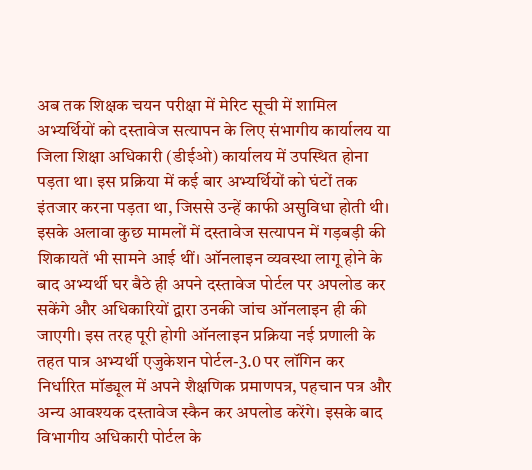अब तक शिक्षक चयन परीक्षा में मेरिट सूची में शामिल अभ्यर्थियों को दस्तावेज सत्यापन के लिए संभागीय कार्यालय या जिला शिक्षा अधिकारी (डीईओ) कार्यालय में उपस्थित होना पड़ता था। इस प्रक्रिया में कई बार अभ्यर्थियों को घंटों तक इंतजार करना पड़ता था, जिससे उन्हें काफी असुविधा होती थी। इसके अलावा कुछ मामलों में दस्तावेज सत्यापन में गड़बड़ी की शिकायतें भी सामने आई थीं। ऑनलाइन व्यवस्था लागू होने के बाद अभ्यर्थी घर बैठे ही अपने दस्तावेज पोर्टल पर अपलोड कर सकेंगे और अधिकारियों द्वारा उनकी जांच ऑनलाइन ही की जाएगी। इस तरह पूरी होगी ऑनलाइन प्रक्रिया नई प्रणाली के तहत पात्र अभ्यर्थी एजुकेशन पोर्टल-3.0 पर लॉगिन कर निर्धारित मॉड्यूल में अपने शैक्षणिक प्रमाणपत्र, पहचान पत्र और अन्य आवश्यक दस्तावेज स्कैन कर अपलोड करेंगे। इसके बाद विभागीय अधिकारी पोर्टल के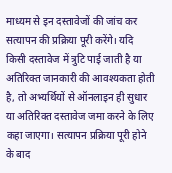माध्यम से इन दस्तावेजों की जांच कर सत्यापन की प्रक्रिया पूरी करेंगे। यदि किसी दस्तावेज में त्रुटि पाई जाती है या अतिरिक्त जानकारी की आवश्यकता होती है, तो अभ्यर्थियों से ऑनलाइन ही सुधार या अतिरिक्त दस्तावेज जमा करने के लिए कहा जाएगा। सत्यापन प्रक्रिया पूरी होने के बाद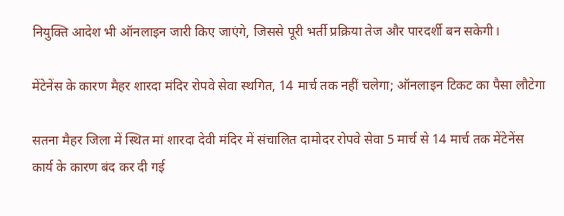नियुक्ति आदेश भी ऑनलाइन जारी किए जाएंगे, जिससे पूरी भर्ती प्रक्रिया तेज और पारदर्शी बन सकेगी।

मेंटेनेंस के कारण मैहर शारदा मंदिर रोपवे सेवा स्थगित, 14 मार्च तक नहीं चलेगा; ऑनलाइन टिकट का पैसा लौटेगा

सतना मैहर जिला में स्थित मां शारदा देवी मंदिर में संचालित दामोदर रोपवे सेवा 5 मार्च से 14 मार्च तक मेंटेनेंस कार्य के कारण बंद कर दी गई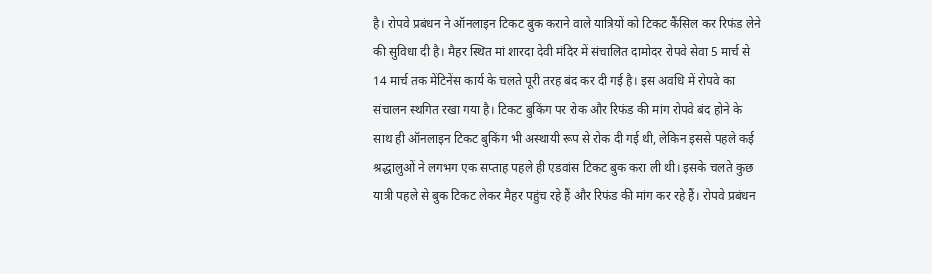है। रोपवे प्रबंधन ने ऑनलाइन टिकट बुक कराने वाले यात्रियों को टिकट कैंसिल कर रिफंड लेने की सुविधा दी है। मैहर स्थित मां शारदा देवी मंदिर में संचालित दामोदर रोपवे सेवा 5 मार्च से 14 मार्च तक मेंटिनेंस कार्य के चलते पूरी तरह बंद कर दी गई है। इस अवधि में रोपवे का संचालन स्थगित रखा गया है। टिकट बुकिंग पर रोक और रिफंड की मांग रोपवे बंद होने के साथ ही ऑनलाइन टिकट बुकिंग भी अस्थायी रूप से रोक दी गई थी, लेकिन इससे पहले कई श्रद्धालुओं ने लगभग एक सप्ताह पहले ही एडवांस टिकट बुक करा ली थी। इसके चलते कुछ यात्री पहले से बुक टिकट लेकर मैहर पहुंच रहे हैं और रिफंड की मांग कर रहे हैं। रोपवे प्रबंधन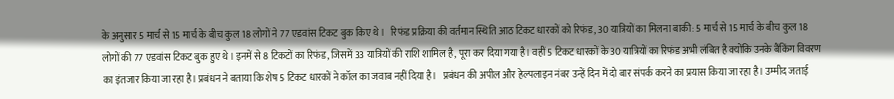के अनुसार 5 मार्च से 15 मार्च के बीच कुल 18 लोगों ने 77 एडवांस टिकट बुक किए थे।   रिफंड प्रक्रिया की वर्तमान स्थिति आठ टिकट धारकों को रिफंड, 30 यात्रियों का मिलना बाकी: 5 मार्च से 15 मार्च के बीच कुल 18 लोगों की 77 एडवांस टिकट बुक हुए थे। इनमें से 8 टिकटों का रिफंड, जिसमें 33 यात्रियों की राशि शामिल है, पूरा कर दिया गया है। वहीं 5 टिकट धारकों के 30 यात्रियों का रिफंड अभी लंबित है क्योंकि उनके बैंकिंग विवरण का इंतजार किया जा रहा है। प्रबंधन ने बताया कि शेष 5 टिकट धारकों ने कॉल का जवाब नहीं दिया है।   प्रबंधन की अपील और हेल्पलाइन नंबर उन्हें दिन में दो बार संपर्क करने का प्रयास किया जा रहा है। उम्मीद जताई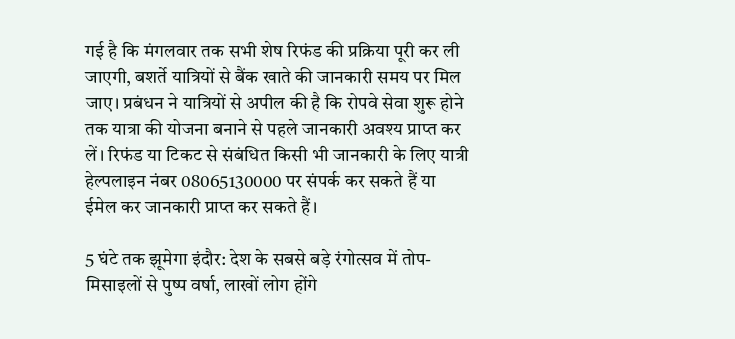गई है कि मंगलवार तक सभी शेष रिफंड की प्रक्रिया पूरी कर ली जाएगी, बशर्ते यात्रियों से बैंक खाते की जानकारी समय पर मिल जाए। प्रबंधन ने यात्रियों से अपील की है कि रोपवे सेवा शुरू होने तक यात्रा की योजना बनाने से पहले जानकारी अवश्य प्राप्त कर लें। रिफंड या टिकट से संबंधित किसी भी जानकारी के लिए यात्री हेल्पलाइन नंबर 08065130000 पर संपर्क कर सकते हैं या ईमेल कर जानकारी प्राप्त कर सकते हैं।

5 घंटे तक झूमेगा इंदौर: देश के सबसे बड़े रंगोत्सव में तोप-मिसाइलों से पुष्प वर्षा, लाखों लोग होंगे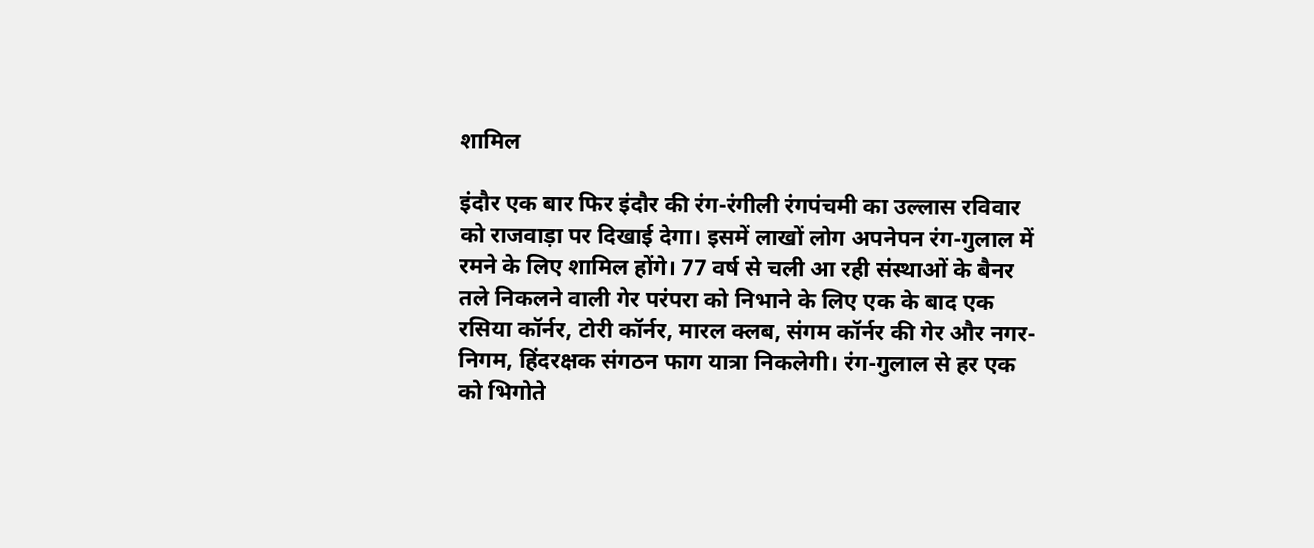शामिल

इंदौर एक बार फिर इंदौर की रंग-रंगीली रंगपंचमी का उल्लास रविवार को राजवाड़ा पर दिखाई देगा। इसमें लाखों लोग अपनेपन रंग-गुलाल में रमने के लिए शामिल होंगे। 77 वर्ष से चली आ रही संस्थाओं के बैनर तले निकलने वाली गेर परंपरा को निभाने के लिए एक के बाद एक रसिया कॉर्नर, टोरी कॉर्नर, मारल क्लब, संगम कॉर्नर की गेर और नगर-निगम, हिंदरक्षक संगठन फाग यात्रा निकलेगी। रंग-गुलाल से हर एक को भिगोते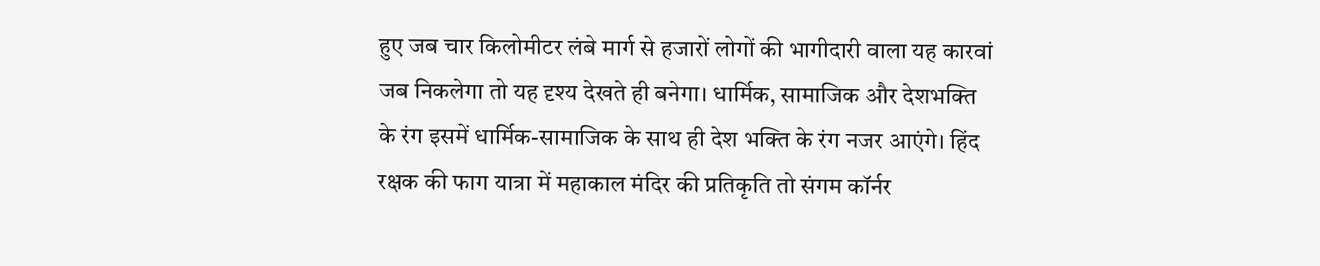हुए जब चार किलोमीटर लंबे मार्ग से हजारों लोगों की भागीदारी वाला यह कारवां जब निकलेगा तो यह दृश्य देखते ही बनेगा। धार्मिक, सामाजिक और देशभक्ति के रंग इसमें धार्मिक-सामाजिक के साथ ही देश भक्ति के रंग नजर आएंगे। हिंद रक्षक की फाग यात्रा में महाकाल मंदिर की प्रतिकृति तो संगम कॉर्नर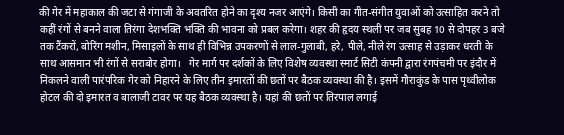की गेर में महाकाल की जटा से गंगाजी के अवतरित होने का दृश्य नजर आएंगे। किसी का गीत-संगीत युवाओं को उत्साहित करने तो कहीं रंगों से बनने वाला तिरंगा देशभक्ति भक्ति की भावना को प्रबल करेगा। शहर की हृदय स्थली पर जब सुबह 10 से दोपहर 3 बजे तक टैंकरों, बोरिंग मशीन, मिसाइलों के साथ ही विभिन्न उपकरणों से लाल-गुलाबी, हरे, पीले, नीले रंग उत्साह से उड़ाकर धरती के साथ आसमान भी रंगों से सराबोर होगा।   गेर मार्ग पर दर्शकों के लिए विशेष व्यवस्था स्मार्ट सिटी कंपनी द्वारा रंगपंचमी पर इंदौर में निकलने वाली पारंपरिक गेर को निहारने के लिए तीन इमारतों की छतों पर बैठक व्यवस्था की है। इसमें गौराकुंड के पास पृथ्वीलोक होटल की दो इमारत व बालाजी टावर पर यह बैठक व्यवस्था है। यहां की छतों पर तिरपाल लगाई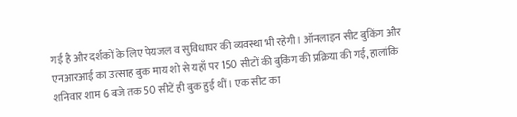गई है और दर्शकों के लिए पेयजल व सुविधाघर की व्यवस्था भी रहेगी। ऑनलाइन सीट बुकिंग और एनआरआई का उत्साह बुक माय शो से यहाँ पर 150 सीटों की बुकिंग की प्रक्रिया की गई, हालांकि शनिवार शाम 6 बजे तक 50 सीटें ही बुक हुई थीं। एक सीट का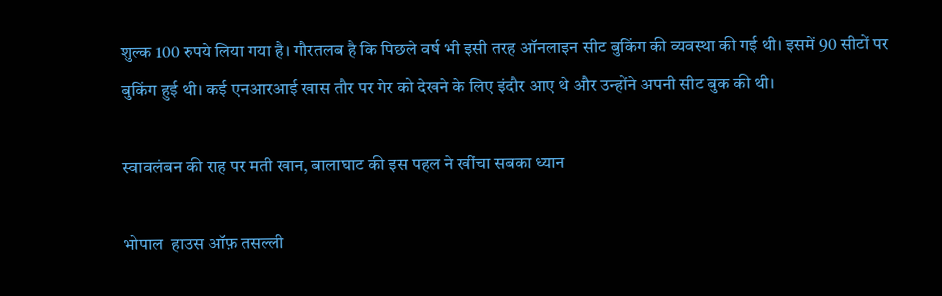शुल्क 100 रुपये लिया गया है। गौरतलब है कि पिछले वर्ष भी इसी तरह ऑनलाइन सीट बुकिंग की व्यवस्था की गई थी। इसमें 90 सीटों पर बुकिंग हुई थी। कई एनआरआई खास तौर पर गेर को देखने के लिए इंदौर आए थे और उन्होंने अपनी सीट बुक की थी।

स्वावलंबन की राह पर मती खान, बालाघाट की इस पहल ने खींचा सबका ध्यान

भोपाल  हाउस ऑफ़ तसल्ली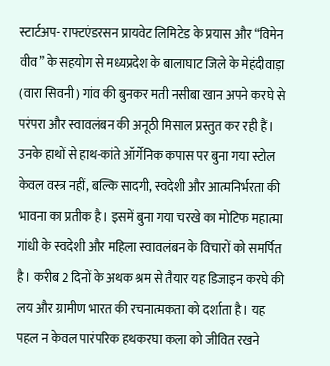स्टार्टअप- राफ्टएंडरसन प्रायवेट लिमिटेड के प्रयास और “विमेन वीव” के सहयोग से मध्यप्रदेश के बालाघाट जिले के मेहंदीवाड़ा (वारा सिवनी) गांव की बुनकर मती नसीबा खान अपने करघे से परंपरा और स्वावलंबन की अनूठी मिसाल प्रस्तुत कर रही हैं। उनके हाथों से हाथ-कांते ऑर्गेनिक कपास पर बुना गया स्टोल केवल वस्त्र नहीं, बल्कि सादगी, स्वदेशी और आत्मनिर्भरता की भावना का प्रतीक है। इसमें बुना गया चरखे का मोटिफ महात्मा गांधी के स्वदेशी और महिला स्वावलंबन के विचारों को समर्पित है। करीब 2 दिनों के अथक श्रम से तैयार यह डिजाइन करघे की लय और ग्रामीण भारत की रचनात्मकता को दर्शाता है। यह पहल न केवल पारंपरिक हथकरघा कला को जीवित रखने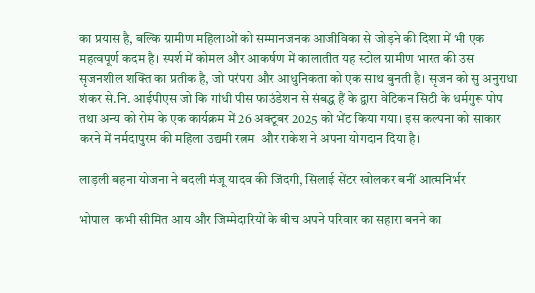का प्रयास है, बल्कि ग्रामीण महिलाओं को सम्मानजनक आजीविका से जोड़ने की दिशा में भी एक महत्वपूर्ण कदम है। स्पर्श में कोमल और आकर्षण में कालातीत यह स्टोल ग्रामीण भारत की उस सृजनशील शक्ति का प्रतीक है, जो परंपरा और आधुनिकता को एक साथ बुनती है। सृजन को सु अनुराधा शंकर से.नि. आईपीएस जो कि गांधी पीस फाउंडेशन से संबद्ध हैं के द्वारा वेटिकन सिटी के धर्मगुरू पोप तथा अन्य को रोम के एक कार्यक्रम में 26 अक्टूबर 2025 को भेंट किया गया। इस कल्पना को साकार करने में नर्मदापुरम की महिला उद्यमी रत्नम  और राकेश ने अपना योगदान दिया है।

लाड़ली बहना योजना ने बदली मंजू यादव की जिंदगी, सिलाई सेंटर खोलकर बनीं आत्मनिर्भर

भोपाल  कभी सीमित आय और जिम्मेदारियों के बीच अपने परिवार का सहारा बनने का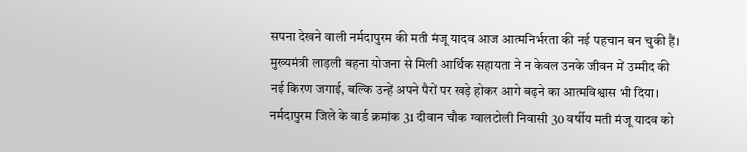सपना देखने वाली नर्मदापुरम की मती मंजू यादव आज आत्मनिर्भरता की नई पहचान बन चुकी हैं। मुख्यमंत्री लाड़ली बहना योजना से मिली आर्थिक सहायता ने न केवल उनके जीवन में उम्मीद की नई किरण जगाई, बल्कि उन्हें अपने पैरों पर खड़े होकर आगे बढ़ने का आत्मविश्वास भी दिया। नर्मदापुरम जिले के वार्ड क्रमांक 31 दीवान चौक ग्वालटोली निवासी 30 वर्षीय मती मंजू यादव को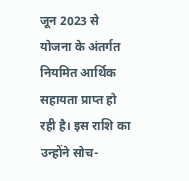जून 2023 से योजना के अंतर्गत नियमित आर्थिक सहायता प्राप्त हो रही है। इस राशि का उन्होंने सोच-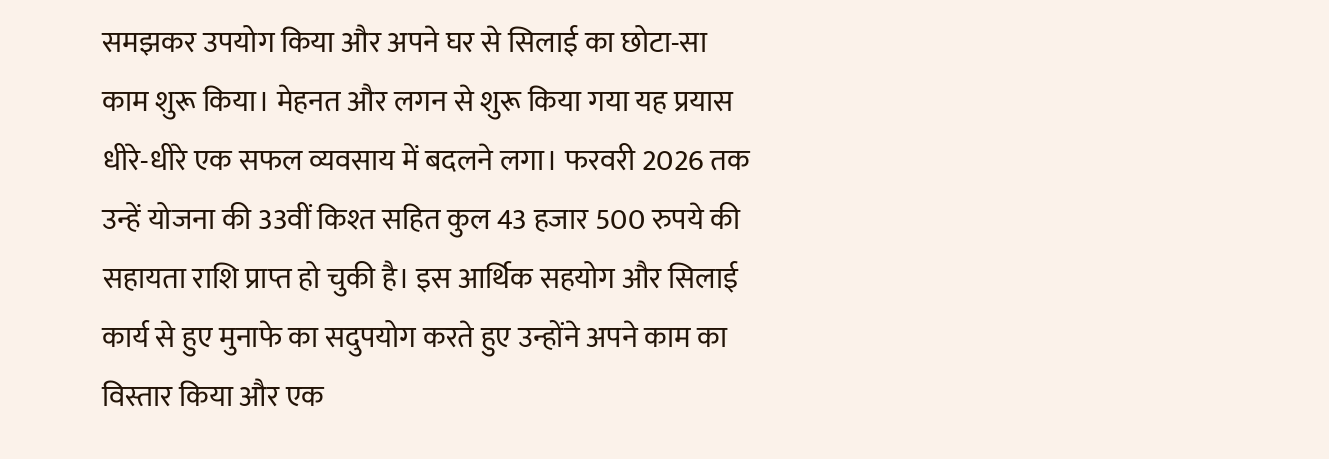समझकर उपयोग किया और अपने घर से सिलाई का छोटा-सा काम शुरू किया। मेहनत और लगन से शुरू किया गया यह प्रयास धीरे-धीरे एक सफल व्यवसाय में बदलने लगा। फरवरी 2026 तक उन्हें योजना की 33वीं किश्त सहित कुल 43 हजार 500 रुपये की सहायता राशि प्राप्त हो चुकी है। इस आर्थिक सहयोग और सिलाई कार्य से हुए मुनाफे का सदुपयोग करते हुए उन्होंने अपने काम का विस्तार किया और एक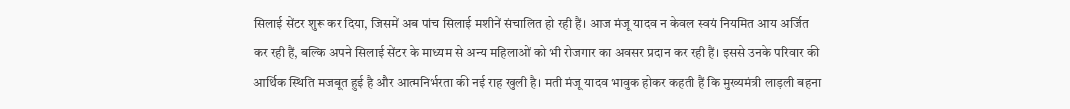सिलाई सेंटर शुरू कर दिया, जिसमें अब पांच सिलाई मशीनें संचालित हो रही हैं। आज मंजू यादव न केवल स्वयं नियमित आय अर्जित कर रही हैं, बल्कि अपने सिलाई सेंटर के माध्यम से अन्य महिलाओं को भी रोजगार का अवसर प्रदान कर रही हैं। इससे उनके परिवार की आर्थिक स्थिति मजबूत हुई है और आत्मनिर्भरता की नई राह खुली है। मती मंजू यादव भावुक होकर कहती हैं कि मुख्यमंत्री लाड़ली बहना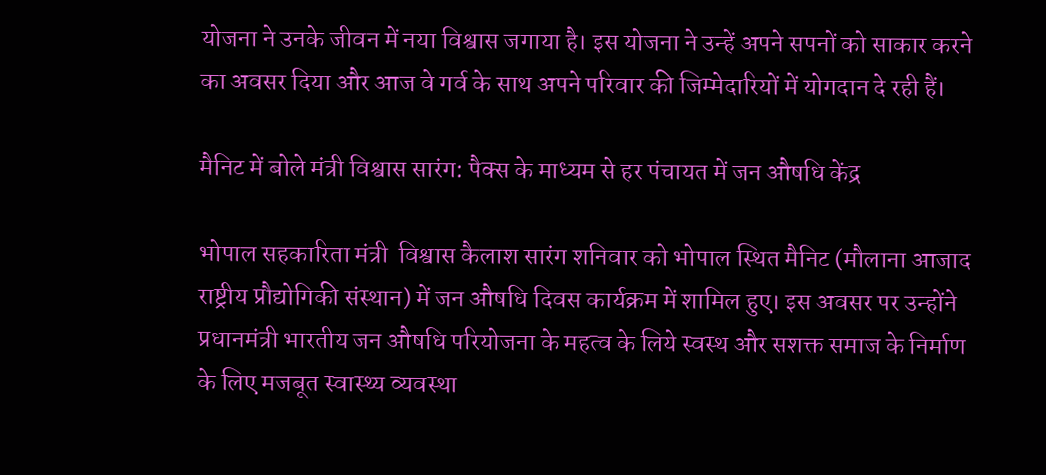योजना ने उनके जीवन में नया विश्वास जगाया है। इस योजना ने उन्हें अपने सपनों को साकार करने का अवसर दिया और आज वे गर्व के साथ अपने परिवार की जिम्मेदारियों में योगदान दे रही हैं।

मैनिट में बोले मंत्री विश्वास सारंग: पैक्स के माध्यम से हर पंचायत में जन औषधि केंद्र

भोपाल सहकारिता मंत्री  विश्वास कैलाश सारंग शनिवार को भोपाल स्थित मैनिट (मौलाना आजाद राष्ट्रीय प्रौद्योगिकी संस्थान) में जन औषधि दिवस कार्यक्रम में शामिल हुए। इस अवसर पर उन्होंने प्रधानमंत्री भारतीय जन औषधि परियोजना के महत्व के लिये स्वस्थ और सशक्त समाज के निर्माण के लिए मजबूत स्वास्थ्य व्यवस्था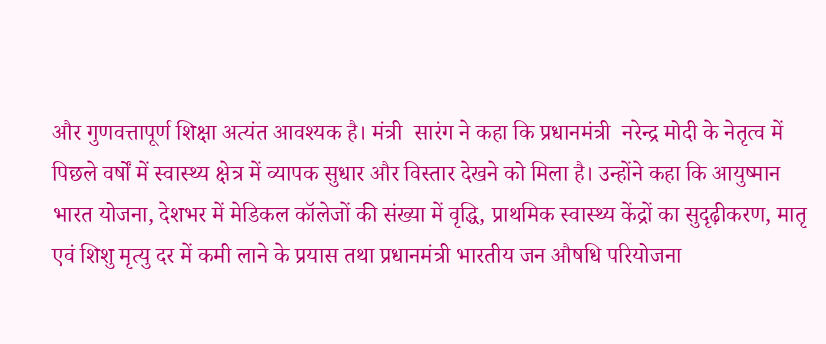और गुणवत्तापूर्ण शिक्षा अत्यंत आवश्यक है। मंत्री  सारंग ने कहा कि प्रधानमंत्री  नरेन्द्र मोदी के नेतृत्व में पिछले वर्षों में स्वास्थ्य क्षेत्र में व्यापक सुधार और विस्तार देखने को मिला है। उन्होंने कहा कि आयुष्मान भारत योजना, देशभर में मेडिकल कॉलेजों की संख्या में वृद्धि, प्राथमिक स्वास्थ्य केंद्रों का सुदृढ़ीकरण, मातृ एवं शिशु मृत्यु दर में कमी लाने के प्रयास तथा प्रधानमंत्री भारतीय जन औषधि परियोजना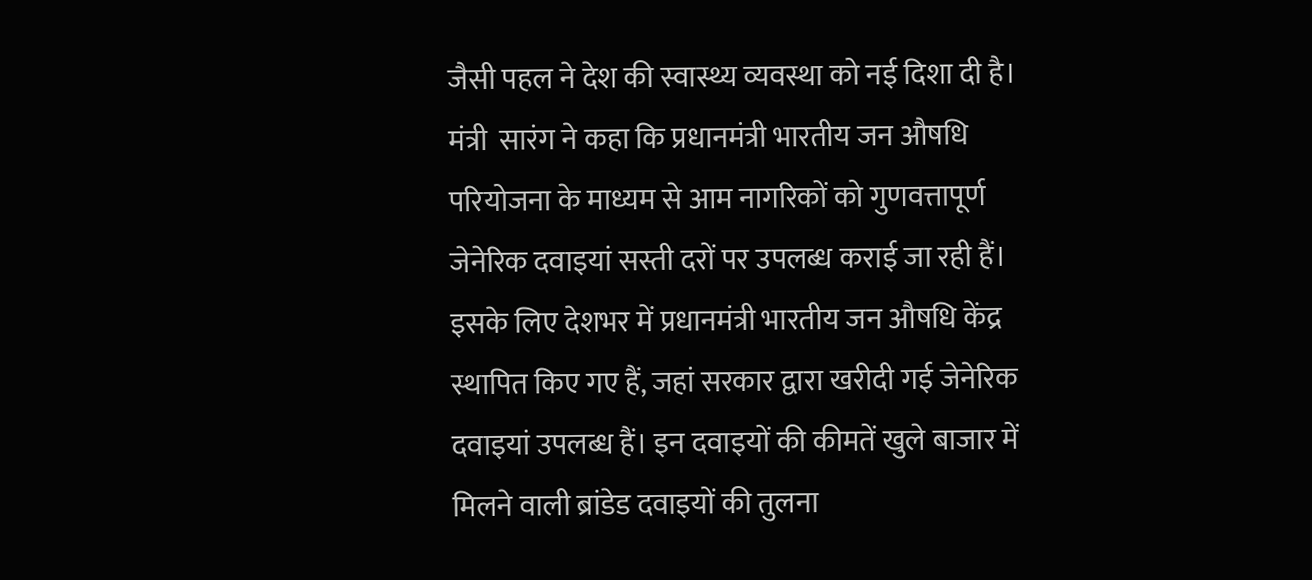जैसी पहल ने देश की स्वास्थ्य व्यवस्था को नई दिशा दी है। मंत्री  सारंग ने कहा कि प्रधानमंत्री भारतीय जन औषधि परियोजना के माध्यम से आम नागरिकों को गुणवत्तापूर्ण जेनेरिक दवाइयां सस्ती दरों पर उपलब्ध कराई जा रही हैं। इसके लिए देशभर में प्रधानमंत्री भारतीय जन औषधि केंद्र स्थापित किए गए हैं, जहां सरकार द्वारा खरीदी गई जेनेरिक दवाइयां उपलब्ध हैं। इन दवाइयों की कीमतें खुले बाजार में मिलने वाली ब्रांडेड दवाइयों की तुलना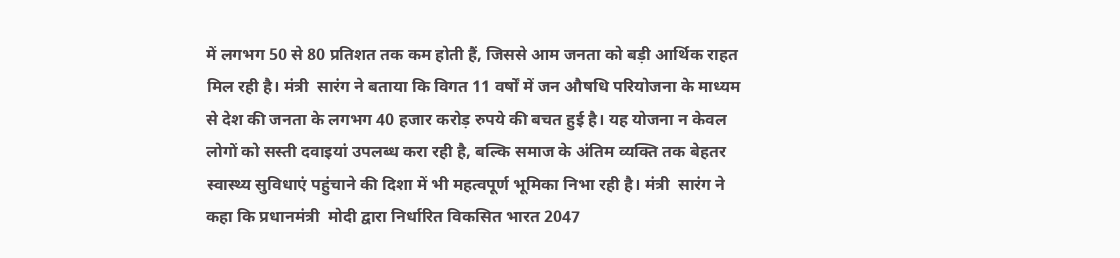में लगभग 50 से 80 प्रतिशत तक कम होती हैं, जिससे आम जनता को बड़ी आर्थिक राहत मिल रही है। मंत्री  सारंग ने बताया कि विगत 11 वर्षों में जन औषधि परियोजना के माध्यम से देश की जनता के लगभग 40 हजार करोड़ रुपये की बचत हुई है। यह योजना न केवल लोगों को सस्ती दवाइयां उपलब्ध करा रही है, बल्कि समाज के अंतिम व्यक्ति तक बेहतर स्वास्थ्य सुविधाएं पहुंचाने की दिशा में भी महत्वपूर्ण भूमिका निभा रही है। मंत्री  सारंग ने कहा कि प्रधानमंत्री  मोदी द्वारा निर्धारित विकसित भारत 2047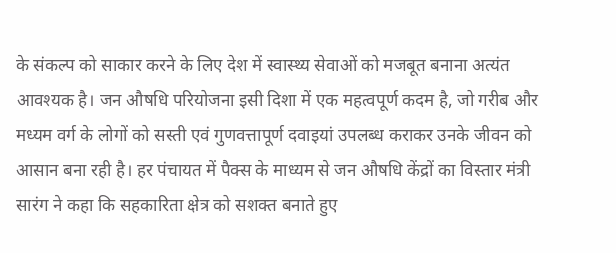के संकल्प को साकार करने के लिए देश में स्वास्थ्य सेवाओं को मजबूत बनाना अत्यंत आवश्यक है। जन औषधि परियोजना इसी दिशा में एक महत्वपूर्ण कदम है, जो गरीब और मध्यम वर्ग के लोगों को सस्ती एवं गुणवत्तापूर्ण दवाइयां उपलब्ध कराकर उनके जीवन को आसान बना रही है। हर पंचायत में पैक्स के माध्यम से जन औषधि केंद्रों का विस्तार मंत्री  सारंग ने कहा कि सहकारिता क्षेत्र को सशक्त बनाते हुए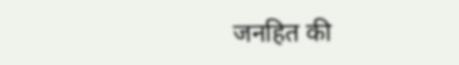जनहित की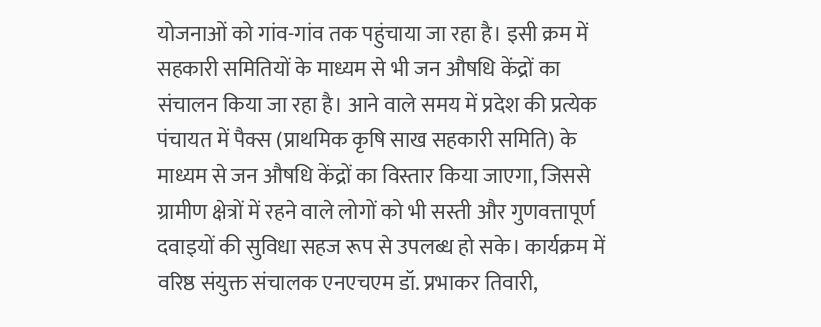योजनाओं को गांव-गांव तक पहुंचाया जा रहा है। इसी क्रम में सहकारी समितियों के माध्यम से भी जन औषधि केंद्रों का संचालन किया जा रहा है। आने वाले समय में प्रदेश की प्रत्येक पंचायत में पैक्स (प्राथमिक कृषि साख सहकारी समिति) के माध्यम से जन औषधि केंद्रों का विस्तार किया जाएगा, जिससे ग्रामीण क्षेत्रों में रहने वाले लोगों को भी सस्ती और गुणवत्तापूर्ण दवाइयों की सुविधा सहज रूप से उपलब्ध हो सके। कार्यक्रम में वरिष्ठ संयुक्त संचालक एनएचएम डॉ. प्रभाकर तिवारी,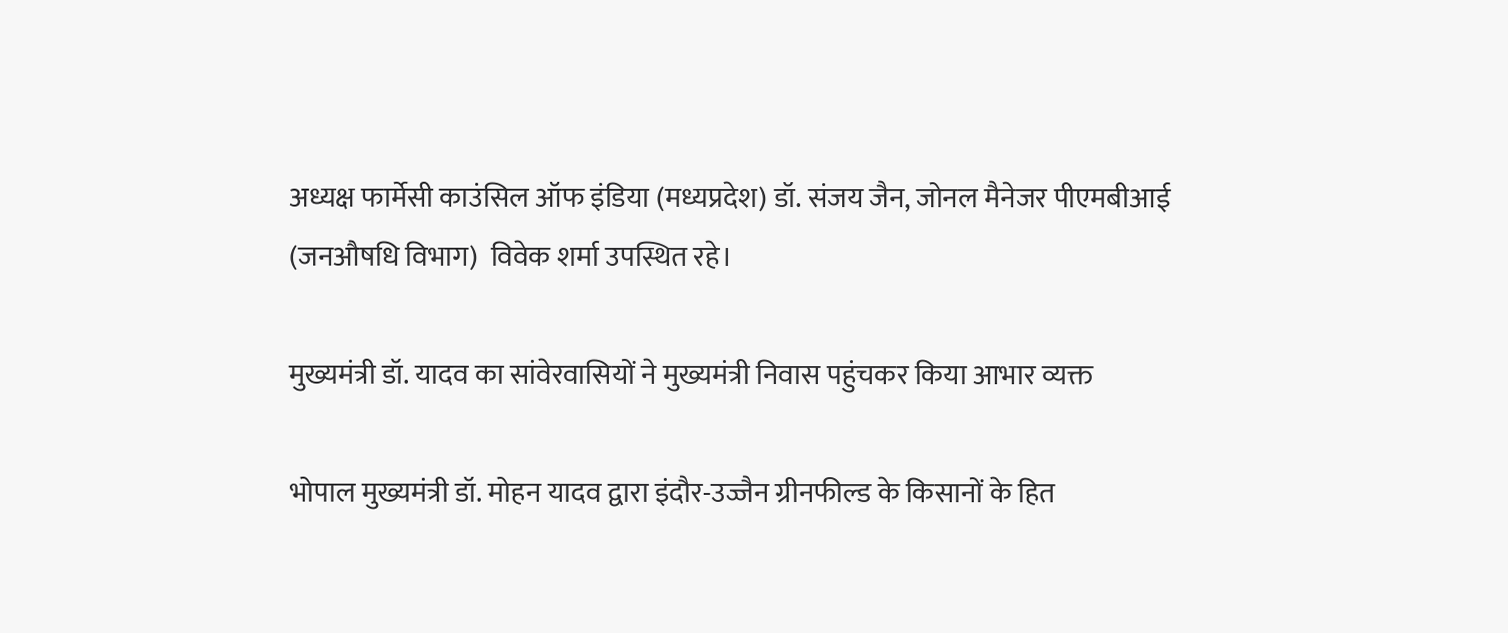अध्यक्ष फार्मेसी काउंसिल ऑफ इंडिया (मध्यप्रदेश) डॉ. संजय जैन, जोनल मैनेजर पीएमबीआई (जनऔषधि विभाग)  विवेक शर्मा उपस्थित रहे।

मुख्यमंत्री डॉ. यादव का सांवेरवासियों ने मुख्यमंत्री निवास पहुंचकर किया आभार व्यक्त

भोपाल मुख्यमंत्री डॉ. मोहन यादव द्वारा इंदौर-उज्जैन ग्रीनफील्ड के किसानों के हित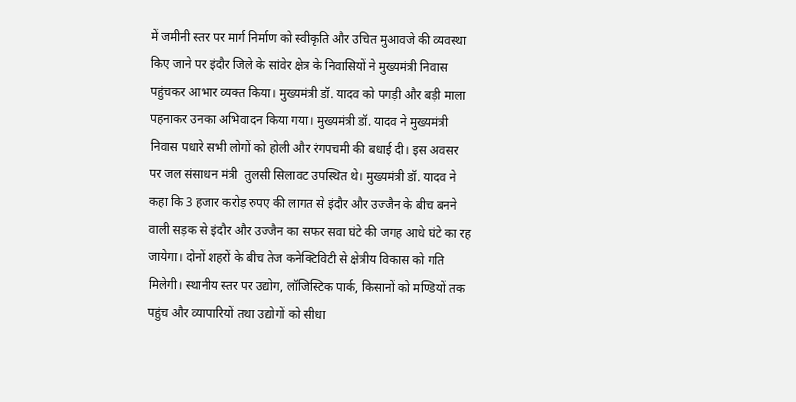में जमीनी स्तर पर मार्ग निर्माण को स्वीकृति और उचित मुआवजे की व्यवस्था किए जाने पर इंदौर जिले के सांवेर क्षेत्र के निवासियों ने मुख्यमंत्री निवास पहुंचकर आभार व्यक्त किया। मुख्यमंत्री डॉ. यादव को पगड़ी और बड़ी माला पहनाकर उनका अभिवादन किया गया। मुख्यमंत्री डॉ. यादव ने मुख्यमंत्री निवास पधारे सभी लोगों को होली और रंगपचमी की बधाई दी। इस अवसर पर जल संसाधन मंत्री  तुलसी सिलावट उपस्थित थे। मुख्यमंत्री डॉ. यादव ने कहा कि 3 हजार करोड़ रुपए की लागत से इंदौर और उज्जैन के बीच बनने वाली सड़क से इंदौर और उज्जैन का सफर सवा घंटे की जगह आधे घंटे का रह जायेगा। दोनों शहरों के बीच तेज कनेक्टिविटी से क्षेत्रीय विकास को गति मिलेगी। स्थानीय स्तर पर उद्योग, लॉजिस्टिक पार्क, किसानों को मण्डियों तक पहुंच और व्यापारियों तथा उद्योगों को सीधा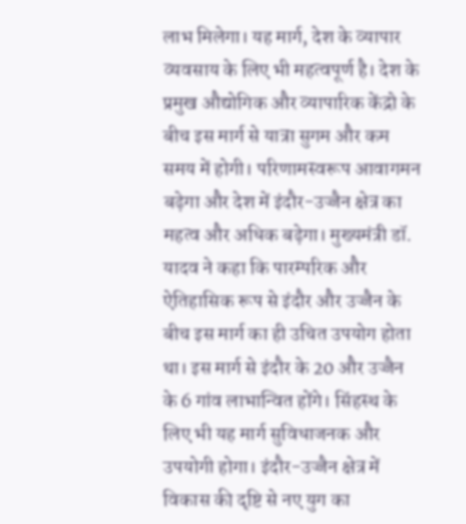लाभ मिलेगा। यह मार्ग, देश के व्यापार व्यवसाय के लिए भी महत्वपूर्ण है। देश के प्रमुख औद्योगिक और व्यापारिक केंद्रो के बीच इस मार्ग से यात्रा सुगम और कम समय में होगी। परिणामस्वरूप आवागमन बढ़ेगा और देश में इंदौर-उज्जैन क्षेत्र का महत्व और अधिक बढ़ेगा। मुख्यमंत्री डॉ. यादव ने कहा कि पारम्परिक और ऐतिहासिक रूप से इंदौर और उज्जैन के बीच इस मार्ग का ही उचित उपयोग होता था। इस मार्ग से इंदौर के 20 और उज्जैन के 6 गांव लाभान्वित होंगे। सिंहस्थ के लिए भी यह मार्ग सुविधाजनक और उपयोगी होगा। इंदौर-उज्जैन क्षेत्र में विकास की दृष्टि से नए युग का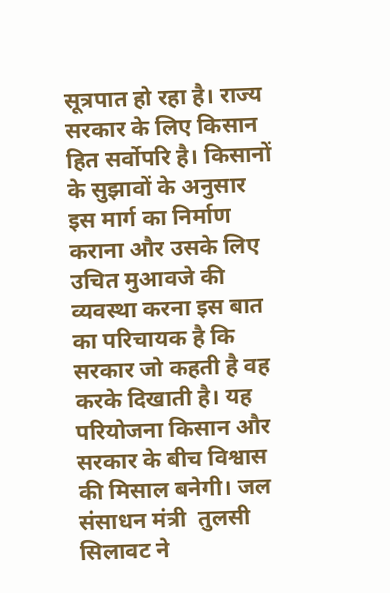सूत्रपात हो रहा है। राज्य सरकार के लिए किसान हित सर्वोपरि है। किसानों के सुझावों के अनुसार इस मार्ग का निर्माण कराना और उसके लिए उचित मुआवजे की व्यवस्था करना इस बात का परिचायक है कि सरकार जो कहती है वह करके दिखाती है। यह परियोजना किसान और सरकार के बीच विश्वास की मिसाल बनेगी। जल संसाधन मंत्री  तुलसी सिलावट ने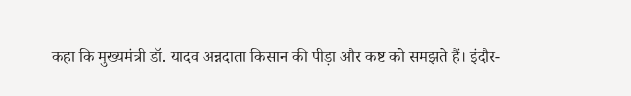कहा कि मुख्यमंत्री डॉ. यादव अन्नदाता किसान की पीड़ा और कष्ट को समझते हैं। इंदौर-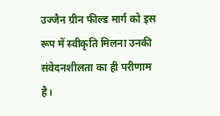उज्जैन ग्रीन फील्ड मार्ग को इस रूप में स्वीकृति मिलना उनकी संवेदनशीलता का ही परीणाम है।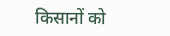किसानों को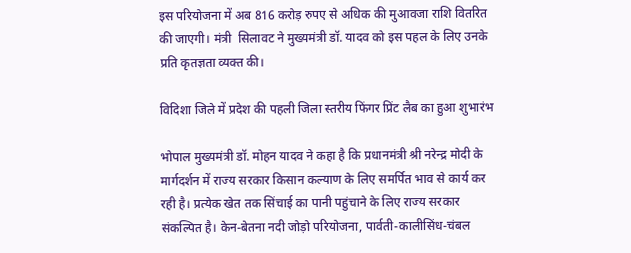इस परियोजना में अब 816 करोड़ रुपए से अधिक की मुआवजा राशि वितरित की जाएगी। मंत्री  सिलावट ने मुख्यमंत्री डॉ. यादव को इस पहल के लिए उनके प्रति कृतज्ञता व्यक्त की।

विदिशा जिले में प्रदेश की पहली जिला स्तरीय फिंगर प्रिंट लैब का हुआ शुभारंभ

भोपाल मुख्यमंत्री डॉ. मोहन यादव ने कहा है कि प्रधानमंत्री श्री नरेन्द्र मोदी के मार्गदर्शन में राज्य सरकार किसान कल्याण के लिए समर्पित भाव से कार्य कर रही है। प्रत्येक खेत तक सिंचाई का पानी पहुंचाने के लिए राज्य सरकार संकल्पित है। केन-बेतना नदी जोड़ो परियोजना, पार्वती-कालीसिंध-चंबल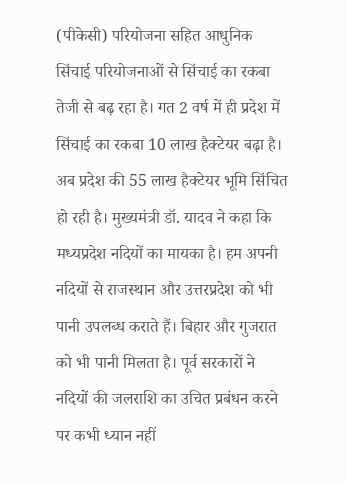(पीकेसी) परियोजना सहित आधुनिक सिंचाई परियोजनाओं से सिंचाई का रकबा तेजी से बढ़ रहा है। गत 2 वर्ष में ही प्रदेश में सिंचाई का रकबा 10 लाख हैक्टेयर बढ़ा है। अब प्रदेश की 55 लाख हैक्टेयर भूमि सिंचित हो रही है। मुख्यमंत्री डॉ. यादव ने कहा कि मध्यप्रदेश नदियों का मायका है। हम अपनी नदियों से राजस्थान और उत्तरप्रदेश को भी पानी उपलब्ध कराते हैं। बिहार और गुजरात को भी पानी मिलता है। पूर्व सरकारों ने नदियों की जलराशि का उचित प्रबंधन करने पर कभी ध्यान नहीं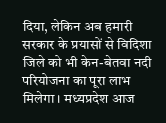दिया, लेकिन अब हमारी सरकार के प्रयासों से विदिशा जिले को भी केन-बेतवा नदी परियोजना का पूरा लाभ मिलेगा। मध्यप्रदेश आज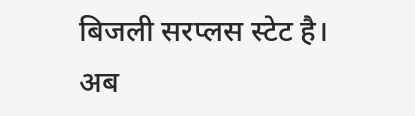बिजली सरप्लस स्टेट है। अब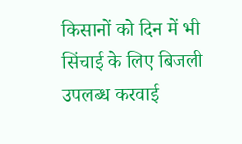किसानों को दिन में भी सिंचाई के लिए बिजली उपलब्ध करवाई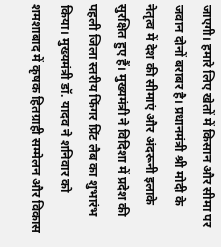जाएगी। हमारे लिए खेतों में किसान और सीमा पर जवान दोनों बराबर है। प्रधानमंत्री श्री मोदी के नेतृत्व में देश की सीमाएं और अंदरूनी इलाके सुरक्षित हुए हैं। मुख्यमंत्री ने विदिशा में प्रदेश की पहली जिला स्तरीय फिंगर प्रिंट लैब का शुभारंभ किया। मुख्यमंत्री डॉ. यादव ने शनिवार को शमशाबाद में कृषक हितग्राही सम्मेलन और विकास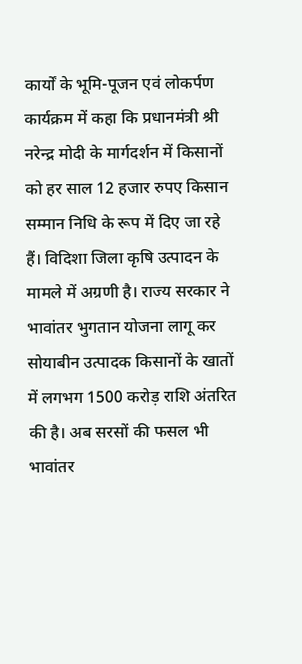कार्यों के भूमि-पूजन एवं लोकर्पण कार्यक्रम में कहा कि प्रधानमंत्री श्री नरेन्द्र मोदी के मार्गदर्शन में किसानों को हर साल 12 हजार रुपए किसान सम्मान निधि के रूप में दिए जा रहे हैं। विदिशा जिला कृषि उत्पादन के मामले में अग्रणी है। राज्य सरकार ने भावांतर भुगतान योजना लागू कर सोयाबीन उत्पादक किसानों के खातों में लगभग 1500 करोड़ राशि अंतरित की है। अब सरसों की फसल भी भावांतर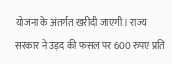योजना के अंतर्गत खरीदी जाएगी। राज्य सरकार ने उड़द की फसल पर 600 रुपए प्रति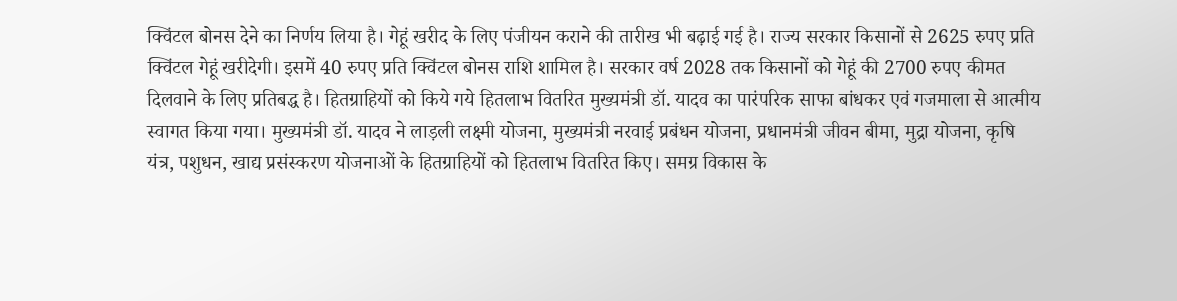क्विंटल बोनस देने का निर्णय लिया है। गेहूं खरीद के लिए पंजीयन कराने की तारीख भी बढ़ाई गई है। राज्य सरकार किसानों से 2625 रुपए प्रति क्विंटल गेहूं खरीदेगी। इसमें 40 रुपए प्रति क्विंटल बोनस राशि शामिल है। सरकार वर्ष 2028 तक किसानों को गेहूं की 2700 रुपए कीमत दिलवाने के लिए प्रतिबद्ध है। हितग्राहियों को किये गये हितलाभ वितरित मुख्यमंत्री डॉ. यादव का पारंपरिक साफा बांधकर एवं गजमाला से आत्मीय स्वागत किया गया। मुख्यमंत्री डॉ. यादव ने लाड़ली लक्ष्मी योजना, मुख्यमंत्री नरवाई प्रबंधन योजना, प्रधानमंत्री जीवन बीमा, मुद्रा योजना, कृषि यंत्र, पशुधन, खाद्य प्रसंस्करण योजनाओं के हितग्राहियों को हितलाभ वितरित किए। समग्र विकास के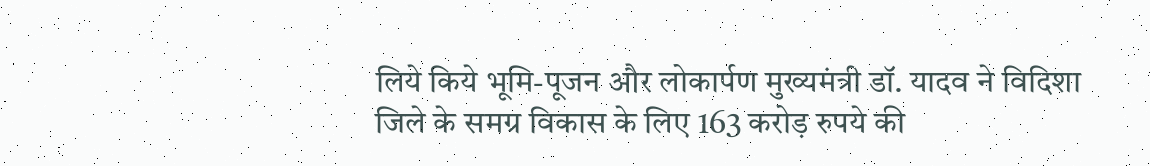लिये किये भूमि-पूजन और लोकार्पण मुख्यमंत्री डॉ. यादव ने विदिशा जिले के समग्र विकास के लिए 163 करोड़ रुपये की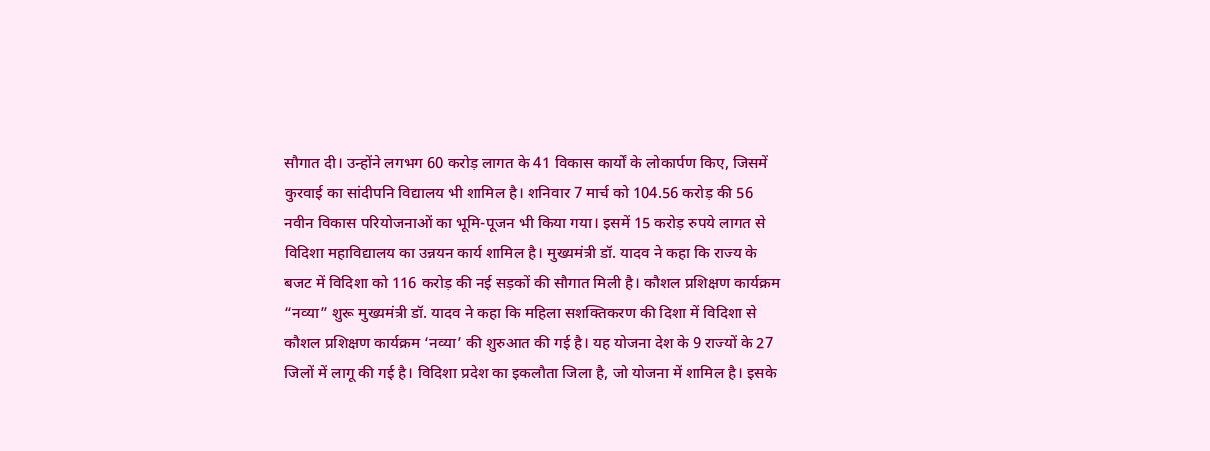सौगात दी। उन्होंने लगभग 60 करोड़ लागत के 41 विकास कार्यों के लोकार्पण किए, जिसमें कुरवाई का सांदीपनि विद्यालय भी शामिल है। शनिवार 7 मार्च को 104.56 करोड़ की 56 नवीन विकास परियोजनाओं का भूमि-पूजन भी किया गया। इसमें 15 करोड़ रुपये लागत से विदिशा महाविद्यालय का उन्नयन कार्य शामिल है। मुख्यमंत्री डॉ. यादव ने कहा कि राज्य के बजट में विदिशा को 116 करोड़ की नई सड़कों की सौगात मिली है। कौशल प्रशिक्षण कार्यक्रम “नव्या” शुरू मुख्यमंत्री डॉ. यादव ने कहा कि महिला सशक्तिकरण की दिशा में विदिशा से कौशल प्रशिक्षण कार्यक्रम ‘नव्या’ की शुरुआत की गई है। यह योजना देश के 9 राज्यों के 27 जिलों में लागू की गई है। विदिशा प्रदेश का इकलौता जिला है, जो योजना में शामिल है। इसके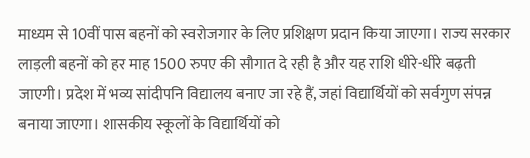माध्यम से 10वीं पास बहनों को स्वरोजगार के लिए प्रशिक्षण प्रदान किया जाएगा। राज्य सरकार लाड़ली बहनों को हर माह 1500 रुपए की सौगात दे रही है और यह राशि धीरे-धीरे बढ़ती जाएगी। प्रदेश में भव्य सांदीपनि विद्यालय बनाए जा रहे हैं, जहां विद्यार्थियों को सर्वगुण संपन्न बनाया जाएगा। शासकीय स्कूलों के विद्यार्थियों को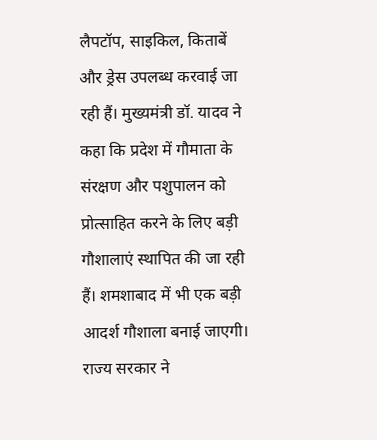लैपटॉप, साइकिल, किताबें और ड्रेस उपलब्ध करवाई जा रही हैं। मुख्यमंत्री डॉ. यादव ने कहा कि प्रदेश में गौमाता के संरक्षण और पशुपालन को प्रोत्साहित करने के लिए बड़ी गौशालाएं स्थापित की जा रही हैं। शमशाबाद में भी एक बड़ी आदर्श गौशाला बनाई जाएगी। राज्य सरकार ने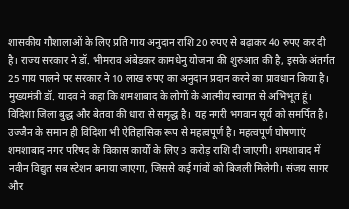शासकीय गौशालाओं के लिए प्रति गाय अनुदान राशि 20 रुपए से बढ़ाकर 40 रुपए कर दी है। राज्य सरकार ने डॉ. भीमराव अंबेडकर कामधेनु योजना की शुरुआत की है, इसके अंतर्गत 25 गाय पालने पर सरकार ने 10 लाख रुपए का अनुदान प्रदान करने का प्रावधान किया है। मुख्यमंत्री डॉ. यादव ने कहा कि शमशाबाद के लोगों के आत्मीय स्वागत से अभिभूत हूं। विदिशा जिला बुद्ध और बेतवा की धारा से समृद्ध है। यह नगरी भगवान सूर्य को समर्पित है। उज्जैन के समान ही विदिशा भी ऐतिहासिक रूप से महत्वपूर्ण है। महत्वपूर्ण घोषणाएं शमशाबाद नगर परिषद के विकास कार्यों के लिए 3 करोड़ राशि दी जाएगी। शमशाबाद में नवीन विद्युत सब स्टेशन बनाया जाएगा, जिससे कई गांवों को बिजली मिलेगी। संजय सागर और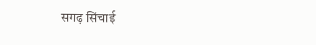सगढ़ सिंचाई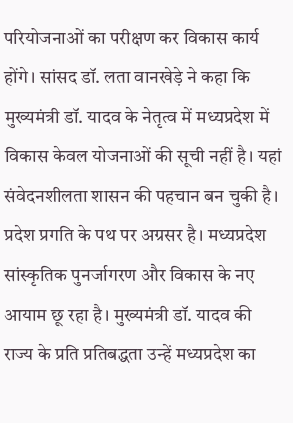परियोजनाओं का परीक्षण कर विकास कार्य होंगे। सांसद डॉ. लता वानखेड़े ने कहा कि मुख्यमंत्री डॉ. यादव के नेतृत्व में मध्यप्रदेश में विकास केवल योजनाओं की सूची नहीं है। यहां संवेदनशीलता शासन की पहचान बन चुकी है। प्रदेश प्रगति के पथ पर अग्रसर है। मध्यप्रदेश सांस्कृतिक पुनर्जागरण और विकास के नए आयाम छू रहा है। मुख्यमंत्री डॉ. यादव की राज्य के प्रति प्रतिबद्धता उन्हें मध्यप्रदेश का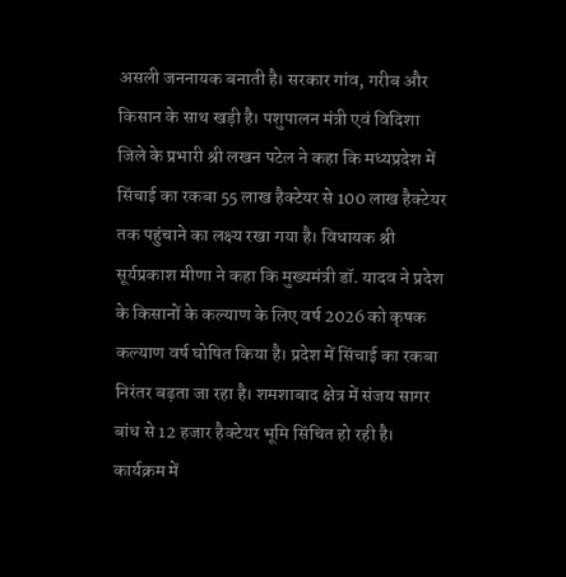असली जननायक बनाती है। सरकार गांव, गरीब और किसान के साथ खड़ी है। पशुपालन मंत्री एवं विदिशा जिले के प्रभारी श्री लखन पटेल ने कहा कि मध्यप्रदेश में सिंचाई का रकबा 55 लाख हैक्टेयर से 100 लाख हैक्टेयर तक पहुंचाने का लक्ष्य रखा गया है। विधायक श्री सूर्यप्रकाश मीणा ने कहा कि मुख्यमंत्री डॉ. यादव ने प्रदेश के किसानों के कल्याण के लिए वर्ष 2026 को कृषक कल्याण वर्ष घोषित किया है। प्रदेश में सिंचाई का रकबा निरंतर बढ़ता जा रहा है। शमशाबाद क्षेत्र में संजय सागर बांध से 12 हजार हैक्टेयर भूमि सिंचित हो रही है। कार्यक्रम में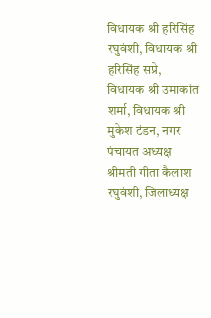विधायक श्री हरिसिंह रघुवंशी, विधायक श्री हरिसिंह सप्रे, विधायक श्री उमाकांत शर्मा, विधायक श्री मुकेश टंडन, नगर पंचायत अध्यक्ष श्रीमती गीता कैलाश रघुवंशी, जिलाध्यक्ष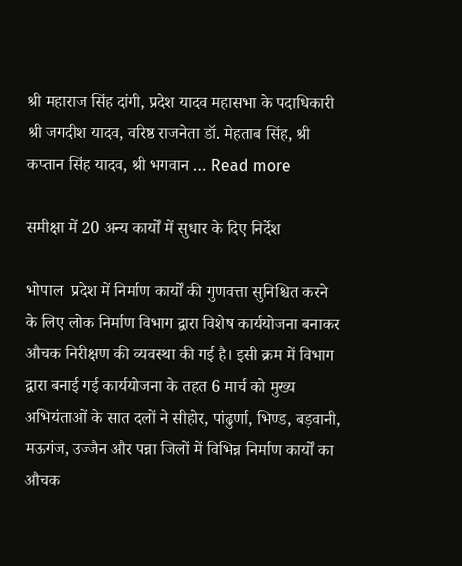श्री महाराज सिंह दांगी, प्रदेश यादव महासभा के पदाधिकारी श्री जगदीश यादव, वरिष्ठ राजनेता डॉ. मेहताब सिंह, श्री कप्तान सिंह यादव, श्री भगवान … Read more

समीक्षा में 20 अन्य कार्यों में सुधार के दिए निर्देश

भोपाल  प्रदेश में निर्माण कार्यों की गुणवत्ता सुनिश्चित करने के लिए लोक निर्माण विभाग द्वारा विशेष कार्ययोजना बनाकर औचक निरीक्षण की व्यवस्था की गई है। इसी क्रम में विभाग द्वारा बनाई गई कार्ययोजना के तहत 6 मार्च को मुख्य अभियंताओं के सात दलों ने सीहोर, पांढुर्णा, भिण्ड, बड़वानी, मऊगंज, उज्जैन और पन्ना जिलों में विभिन्न निर्माण कार्यों का औचक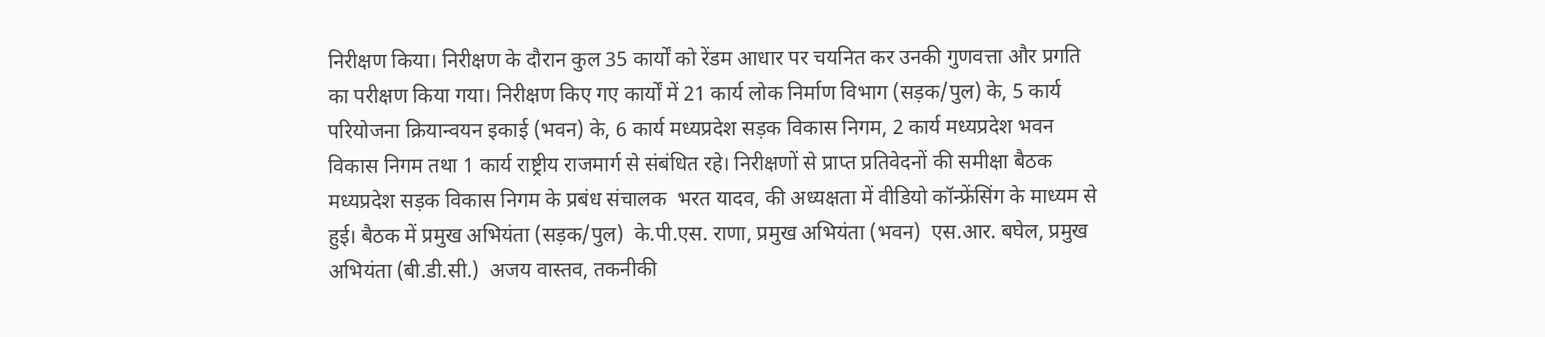निरीक्षण किया। निरीक्षण के दौरान कुल 35 कार्यों को रेंडम आधार पर चयनित कर उनकी गुणवत्ता और प्रगति का परीक्षण किया गया। निरीक्षण किए गए कार्यों में 21 कार्य लोक निर्माण विभाग (सड़क/पुल) के, 5 कार्य परियोजना क्रियान्वयन इकाई (भवन) के, 6 कार्य मध्यप्रदेश सड़क विकास निगम, 2 कार्य मध्यप्रदेश भवन विकास निगम तथा 1 कार्य राष्ट्रीय राजमार्ग से संबंधित रहे। निरीक्षणों से प्राप्त प्रतिवेदनों की समीक्षा बैठक मध्यप्रदेश सड़क विकास निगम के प्रबंध संचालक  भरत यादव, की अध्यक्षता में वीडियो कॉन्फ्रेंसिंग के माध्यम से हुई। बैठक में प्रमुख अभियंता (सड़क/पुल)  के.पी.एस. राणा, प्रमुख अभियंता (भवन)  एस.आर. बघेल, प्रमुख अभियंता (बी.डी.सी.)  अजय वास्तव, तकनीकी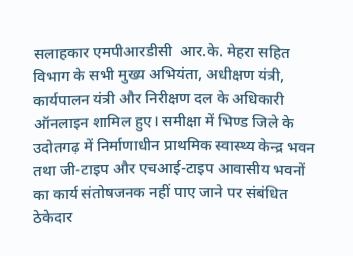सलाहकार एमपीआरडीसी  आर.के. मेहरा सहित विभाग के सभी मुख्य अभियंता, अधीक्षण यंत्री, कार्यपालन यंत्री और निरीक्षण दल के अधिकारी ऑनलाइन शामिल हुए। समीक्षा में भिण्ड जिले के उदोतगढ़ में निर्माणाधीन प्राथमिक स्वास्थ्य केन्द्र भवन तथा जी-टाइप और एचआई-टाइप आवासीय भवनों का कार्य संतोषजनक नहीं पाए जाने पर संबंधित ठेकेदार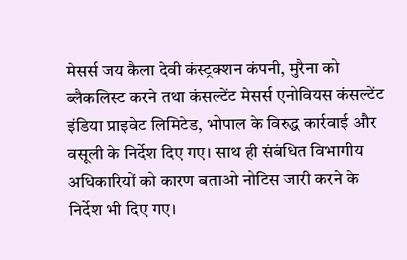मेसर्स जय कैला देवी कंस्ट्रक्शन कंपनी, मुरैना को ब्लैकलिस्ट करने तथा कंसल्टेंट मेसर्स एनोवियस कंसल्टेंट इंडिया प्राइवेट लिमिटेड, भोपाल के विरुद्ध कार्रवाई और वसूली के निर्देश दिए गए। साथ ही संबंधित विभागीय अधिकारियों को कारण बताओ नोटिस जारी करने के निर्देश भी दिए गए।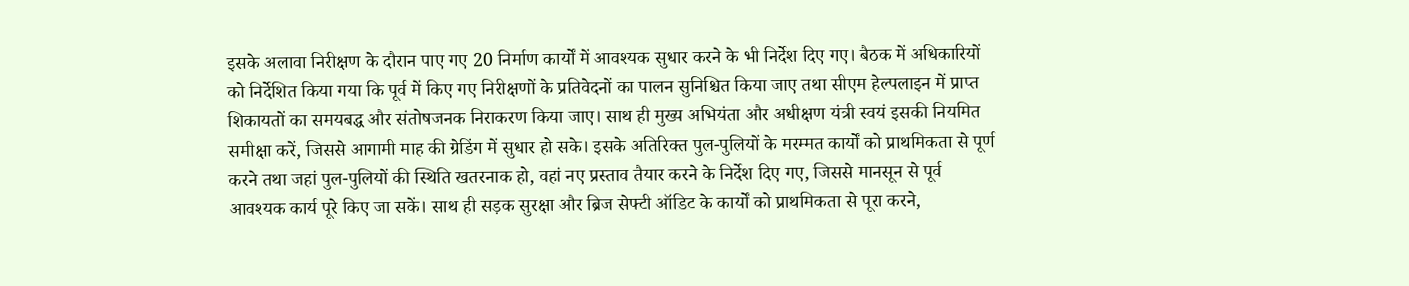इसके अलावा निरीक्षण के दौरान पाए गए 20 निर्माण कार्यों में आवश्यक सुधार करने के भी निर्देश दिए गए। बैठक में अधिकारियों को निर्देशित किया गया कि पूर्व में किए गए निरीक्षणों के प्रतिवेदनों का पालन सुनिश्चित किया जाए तथा सीएम हेल्पलाइन में प्राप्त शिकायतों का समयबद्ध और संतोषजनक निराकरण किया जाए। साथ ही मुख्य अभियंता और अधीक्षण यंत्री स्वयं इसकी नियमित समीक्षा करें, जिससे आगामी माह की ग्रेडिंग में सुधार हो सके। इसके अतिरिक्त पुल-पुलियों के मरम्मत कार्यों को प्राथमिकता से पूर्ण करने तथा जहां पुल-पुलियों की स्थिति खतरनाक हो, वहां नए प्रस्ताव तैयार करने के निर्देश दिए गए, जिससे मानसून से पूर्व आवश्यक कार्य पूरे किए जा सकें। साथ ही सड़क सुरक्षा और ब्रिज सेफ्टी ऑडिट के कार्यों को प्राथमिकता से पूरा करने,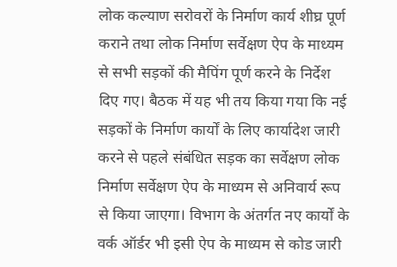लोक कल्याण सरोवरों के निर्माण कार्य शीघ्र पूर्ण कराने तथा लोक निर्माण सर्वेक्षण ऐप के माध्यम से सभी सड़कों की मैपिंग पूर्ण करने के निर्देश दिए गए। बैठक में यह भी तय किया गया कि नई सड़कों के निर्माण कार्यों के लिए कार्यादेश जारी करने से पहले संबंधित सड़क का सर्वेक्षण लोक निर्माण सर्वेक्षण ऐप के माध्यम से अनिवार्य रूप से किया जाएगा। विभाग के अंतर्गत नए कार्यों के वर्क ऑर्डर भी इसी ऐप के माध्यम से कोड जारी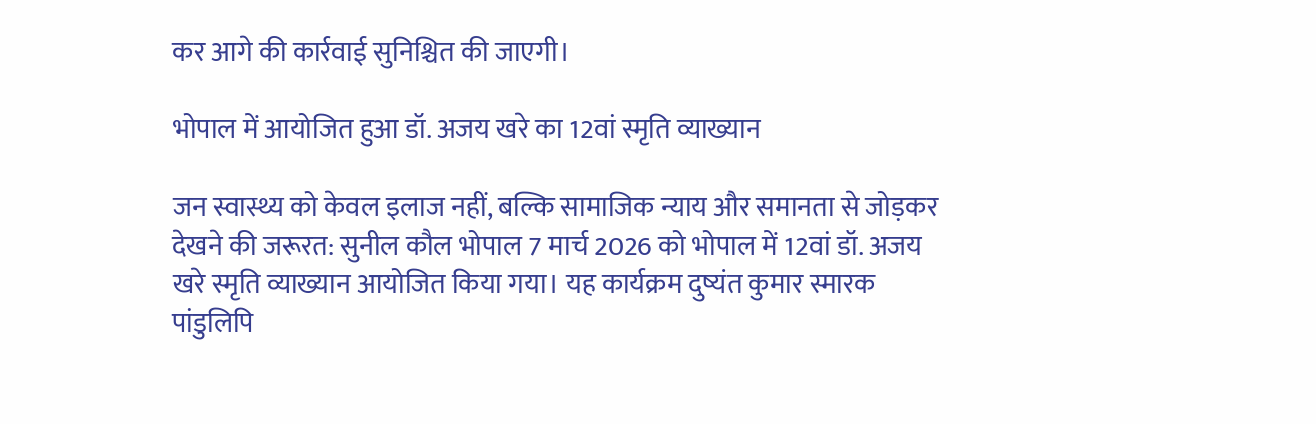कर आगे की कार्रवाई सुनिश्चित की जाएगी।

भोपाल में आयोजित हुआ डॉ. अजय खरे का 12वां स्मृति व्याख्यान

जन स्वास्थ्य को केवल इलाज नहीं, बल्कि सामाजिक न्याय और समानता से जोड़कर देखने की जरूरत: सुनील कौल भोपाल 7 मार्च 2026 को भोपाल में 12वां डॉ. अजय खरे स्मृति व्याख्यान आयोजित किया गया। यह कार्यक्रम दुष्यंत कुमार स्मारक पांडुलिपि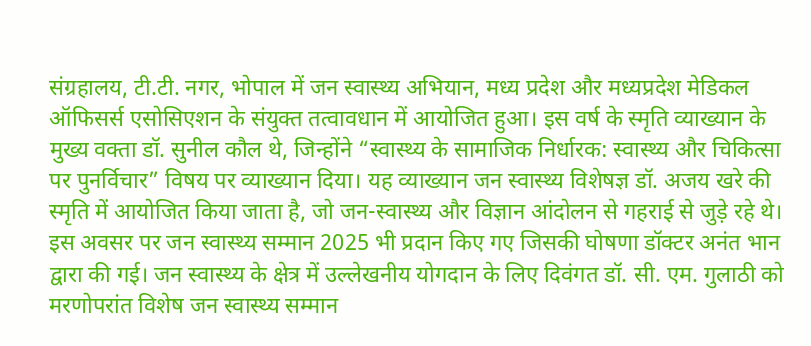संग्रहालय, टी.टी. नगर, भोपाल में जन स्वास्थ्य अभियान, मध्य प्रदेश और मध्यप्रदेश मेडिकल ऑफिसर्स एसोसिएशन के संयुक्त तत्वावधान में आयोजित हुआ। इस वर्ष के स्मृति व्याख्यान के मुख्य वक्ता डॉ. सुनील कौल थे, जिन्होंने “स्वास्थ्य के सामाजिक निर्धारक: स्वास्थ्य और चिकित्सा पर पुनर्विचार” विषय पर व्याख्यान दिया। यह व्याख्यान जन स्वास्थ्य विशेषज्ञ डॉ. अजय खरे की स्मृति में आयोजित किया जाता है, जो जन-स्वास्थ्य और विज्ञान आंदोलन से गहराई से जुड़े रहे थे। इस अवसर पर जन स्वास्थ्य सम्मान 2025 भी प्रदान किए गए जिसकी घोषणा डॉक्टर अनंत भान द्वारा की गई। जन स्वास्थ्य के क्षेत्र में उल्लेखनीय योगदान के लिए दिवंगत डॉ. सी. एम. गुलाठी को मरणोपरांत विशेष जन स्वास्थ्य सम्मान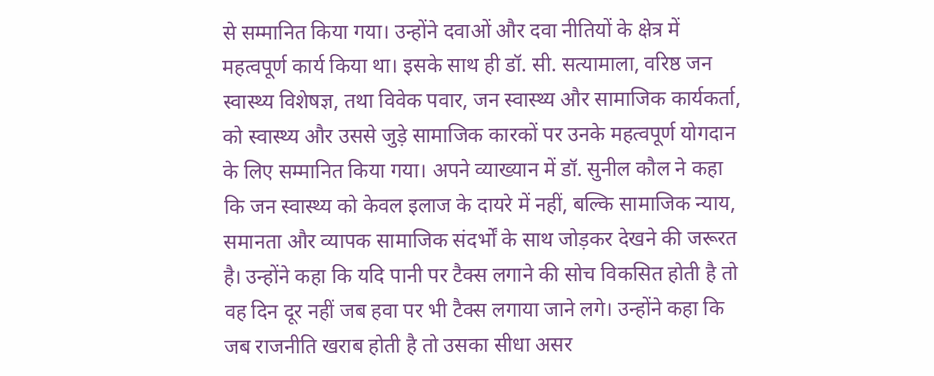से सम्मानित किया गया। उन्होंने दवाओं और दवा नीतियों के क्षेत्र में महत्वपूर्ण कार्य किया था। इसके साथ ही डॉ. सी. सत्यामाला, वरिष्ठ जन स्वास्थ्य विशेषज्ञ, तथा विवेक पवार, जन स्वास्थ्य और सामाजिक कार्यकर्ता, को स्वास्थ्य और उससे जुड़े सामाजिक कारकों पर उनके महत्वपूर्ण योगदान के लिए सम्मानित किया गया। अपने व्याख्यान में डॉ. सुनील कौल ने कहा कि जन स्वास्थ्य को केवल इलाज के दायरे में नहीं, बल्कि सामाजिक न्याय, समानता और व्यापक सामाजिक संदर्भों के साथ जोड़कर देखने की जरूरत है। उन्होंने कहा कि यदि पानी पर टैक्स लगाने की सोच विकसित होती है तो वह दिन दूर नहीं जब हवा पर भी टैक्स लगाया जाने लगे। उन्होंने कहा कि जब राजनीति खराब होती है तो उसका सीधा असर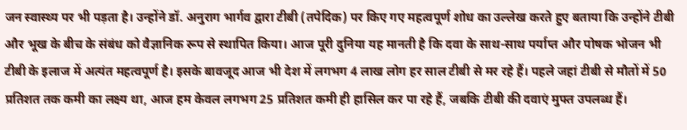जन स्वास्थ्य पर भी पड़ता है। उन्होंने डॉ. अनुराग भार्गव द्वारा टीबी (तपेदिक) पर किए गए महत्वपूर्ण शोध का उल्लेख करते हुए बताया कि उन्होंने टीबी और भूख के बीच के संबंध को वैज्ञानिक रूप से स्थापित किया। आज पूरी दुनिया यह मानती है कि दवा के साथ-साथ पर्याप्त और पोषक भोजन भी टीबी के इलाज में अत्यंत महत्वपूर्ण है। इसके बावजूद आज भी देश में लगभग 4 लाख लोग हर साल टीबी से मर रहे हैं। पहले जहां टीबी से मौतों में 50 प्रतिशत तक कमी का लक्ष्य था, आज हम केवल लगभग 25 प्रतिशत कमी ही हासिल कर पा रहे हैं, जबकि टीबी की दवाएं मुफ्त उपलब्ध हैं।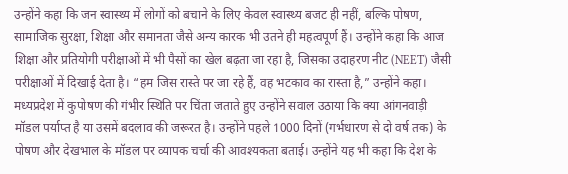उन्होंने कहा कि जन स्वास्थ्य में लोगों को बचाने के लिए केवल स्वास्थ्य बजट ही नहीं, बल्कि पोषण, सामाजिक सुरक्षा, शिक्षा और समानता जैसे अन्य कारक भी उतने ही महत्वपूर्ण हैं। उन्होंने कहा कि आज शिक्षा और प्रतियोगी परीक्षाओं में भी पैसों का खेल बढ़ता जा रहा है, जिसका उदाहरण नीट (NEET) जैसी परीक्षाओं में दिखाई देता है। “हम जिस रास्ते पर जा रहे हैं, वह भटकाव का रास्ता है,” उन्होंने कहा। मध्यप्रदेश में कुपोषण की गंभीर स्थिति पर चिंता जताते हुए उन्होंने सवाल उठाया कि क्या आंगनवाड़ी मॉडल पर्याप्त है या उसमें बदलाव की जरूरत है। उन्होंने पहले 1000 दिनों (गर्भधारण से दो वर्ष तक) के पोषण और देखभाल के मॉडल पर व्यापक चर्चा की आवश्यकता बताई। उन्होंने यह भी कहा कि देश के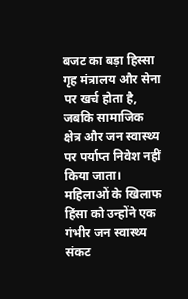बजट का बड़ा हिस्सा गृह मंत्रालय और सेना पर खर्च होता है, जबकि सामाजिक क्षेत्र और जन स्वास्थ्य पर पर्याप्त निवेश नहीं किया जाता। महिलाओं के खिलाफ हिंसा को उन्होंने एक गंभीर जन स्वास्थ्य संकट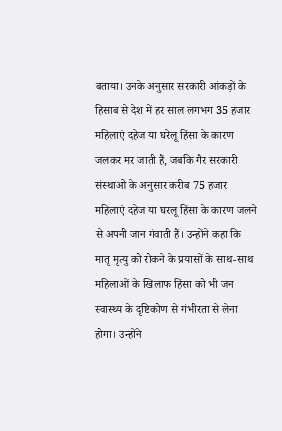बताया। उनके अनुसार सरकारी आंकड़ों के हिसाब से देश में हर साल लगभग 35 हजार महिलाएं दहेज या घरेलू हिंसा के कारण जलकर मर जाती हैं, जबकि गैर सरकारी संस्थाओ के अनुसार करीब 75 हजार महिलाएं दहेज या घरलू हिंसा के कारण जलने से अपनी जान गंवाती हैं। उन्होंने कहा कि मातृ मृत्यु को रोकने के प्रयासों के साथ-साथ महिलाओं के खिलाफ हिंसा को भी जन स्वास्थ्य के दृष्टिकोण से गंभीरता से लेना होगा। उन्होंने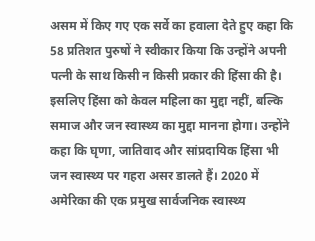असम में किए गए एक सर्वे का हवाला देते हुए कहा कि 58 प्रतिशत पुरुषों ने स्वीकार किया कि उन्होंने अपनी पत्नी के साथ किसी न किसी प्रकार की हिंसा की है। इसलिए हिंसा को केवल महिला का मुद्दा नहीं, बल्कि समाज और जन स्वास्थ्य का मुद्दा मानना होगा। उन्होंने कहा कि घृणा, जातिवाद और सांप्रदायिक हिंसा भी जन स्वास्थ्य पर गहरा असर डालते हैं। 2020 में अमेरिका की एक प्रमुख सार्वजनिक स्वास्थ्य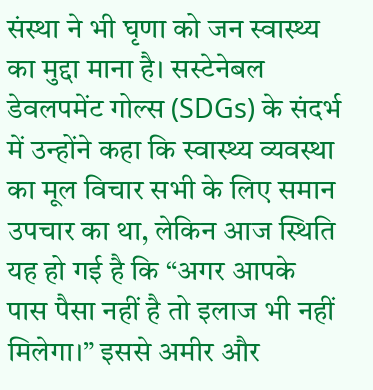संस्था ने भी घृणा को जन स्वास्थ्य का मुद्दा माना है। सस्टेनेबल डेवलपमेंट गोल्स (SDGs) के संदर्भ में उन्होंने कहा कि स्वास्थ्य व्यवस्था का मूल विचार सभी के लिए समान उपचार का था, लेकिन आज स्थिति यह हो गई है कि “अगर आपके पास पैसा नहीं है तो इलाज भी नहीं मिलेगा।” इससे अमीर और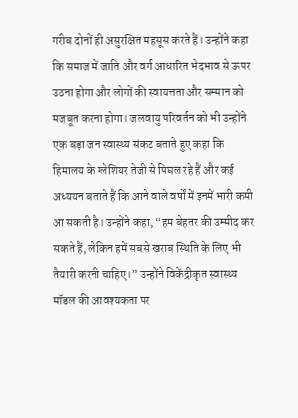गरीब दोनों ही असुरक्षित महसूस करते हैं। उन्होंने कहा कि समाज में जाति और वर्ग आधारित भेदभाव से ऊपर उठना होगा और लोगों की स्वायत्तता और सम्मान को मजबूत करना होगा। जलवायु परिवर्तन को भी उन्होंने एक बड़ा जन स्वास्थ्य संकट बताते हुए कहा कि हिमालय के ग्लेशियर तेजी से पिघल रहे हैं और कई अध्ययन बताते हैं कि आने वाले वर्षों में इनमें भारी कमी आ सकती है। उन्होंने कहा, “हम बेहतर की उम्मीद कर सकते हैं, लेकिन हमें सबसे खराब स्थिति के लिए भी तैयारी करनी चाहिए।” उन्होंने विकेंद्रीकृत स्वास्थ्य मॉडल की आवश्यकता पर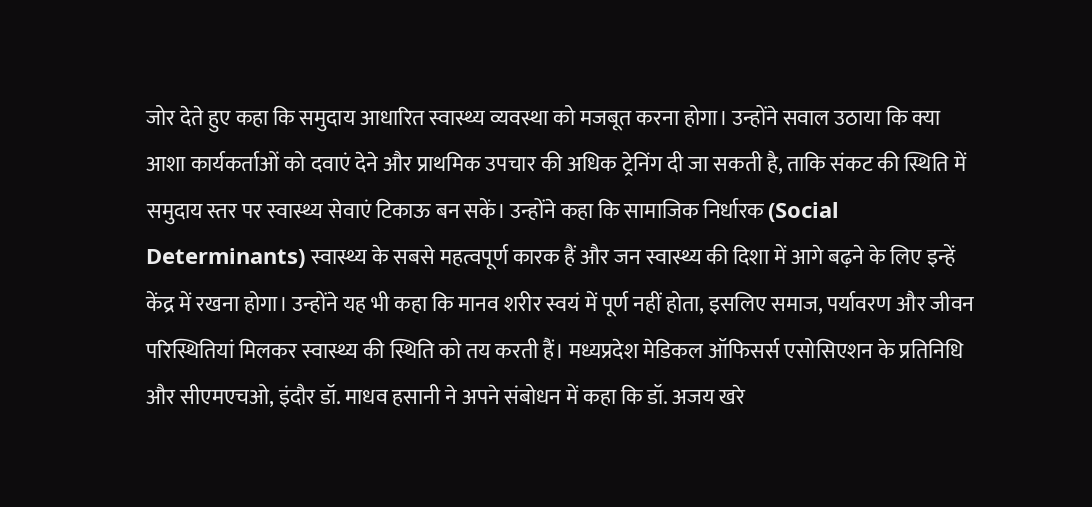जोर देते हुए कहा कि समुदाय आधारित स्वास्थ्य व्यवस्था को मजबूत करना होगा। उन्होंने सवाल उठाया कि क्या आशा कार्यकर्ताओं को दवाएं देने और प्राथमिक उपचार की अधिक ट्रेनिंग दी जा सकती है, ताकि संकट की स्थिति में समुदाय स्तर पर स्वास्थ्य सेवाएं टिकाऊ बन सकें। उन्होंने कहा कि सामाजिक निर्धारक (Social Determinants) स्वास्थ्य के सबसे महत्वपूर्ण कारक हैं और जन स्वास्थ्य की दिशा में आगे बढ़ने के लिए इन्हें केंद्र में रखना होगा। उन्होंने यह भी कहा कि मानव शरीर स्वयं में पूर्ण नहीं होता, इसलिए समाज, पर्यावरण और जीवन परिस्थितियां मिलकर स्वास्थ्य की स्थिति को तय करती हैं। मध्यप्रदेश मेडिकल ऑफिसर्स एसोसिएशन के प्रतिनिधि और सीएमएचओ, इंदौर डॉ. माधव हसानी ने अपने संबोधन में कहा कि डॉ. अजय खरे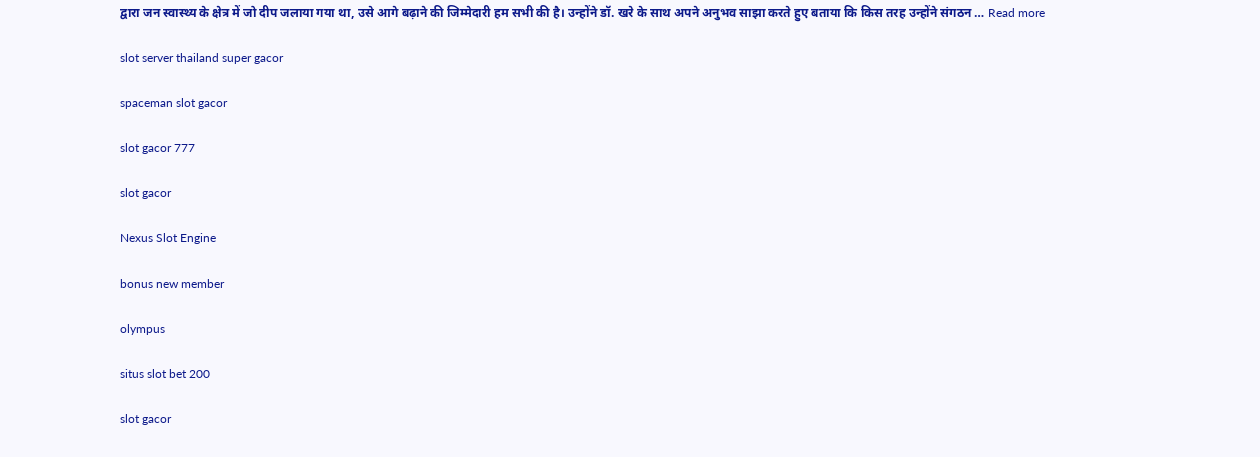द्वारा जन स्वास्थ्य के क्षेत्र में जो दीप जलाया गया था, उसे आगे बढ़ाने की जिम्मेदारी हम सभी की है। उन्होंने डॉ. खरे के साथ अपने अनुभव साझा करते हुए बताया कि किस तरह उन्होंने संगठन … Read more

slot server thailand super gacor

spaceman slot gacor

slot gacor 777

slot gacor

Nexus Slot Engine

bonus new member

olympus

situs slot bet 200

slot gacor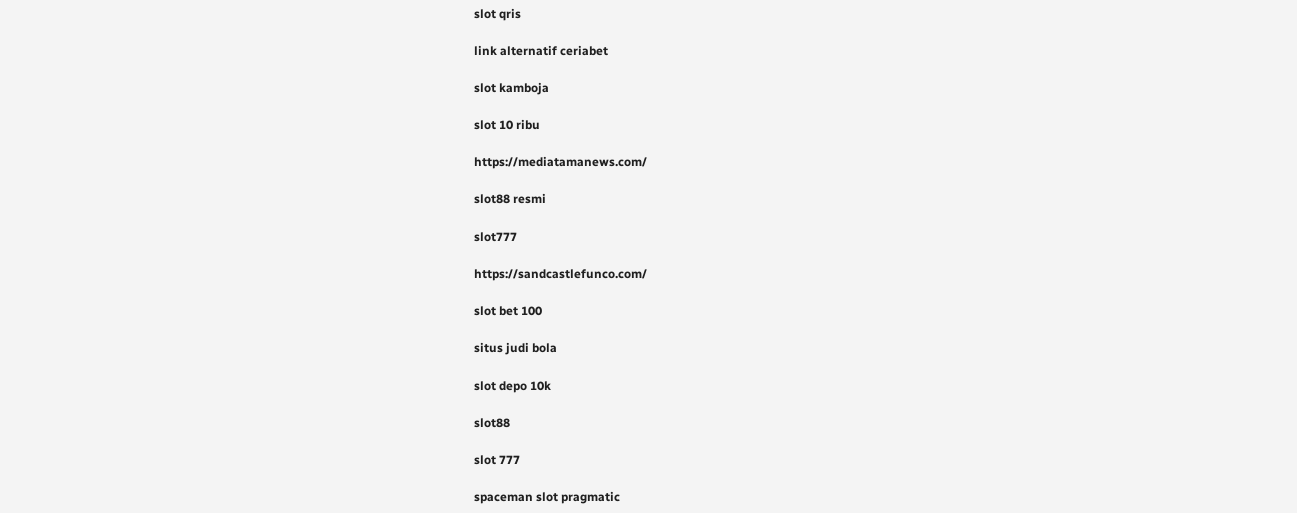slot qris

link alternatif ceriabet

slot kamboja

slot 10 ribu

https://mediatamanews.com/

slot88 resmi

slot777

https://sandcastlefunco.com/

slot bet 100

situs judi bola

slot depo 10k

slot88

slot 777

spaceman slot pragmatic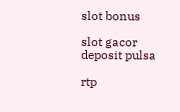slot bonus

slot gacor deposit pulsa

rtp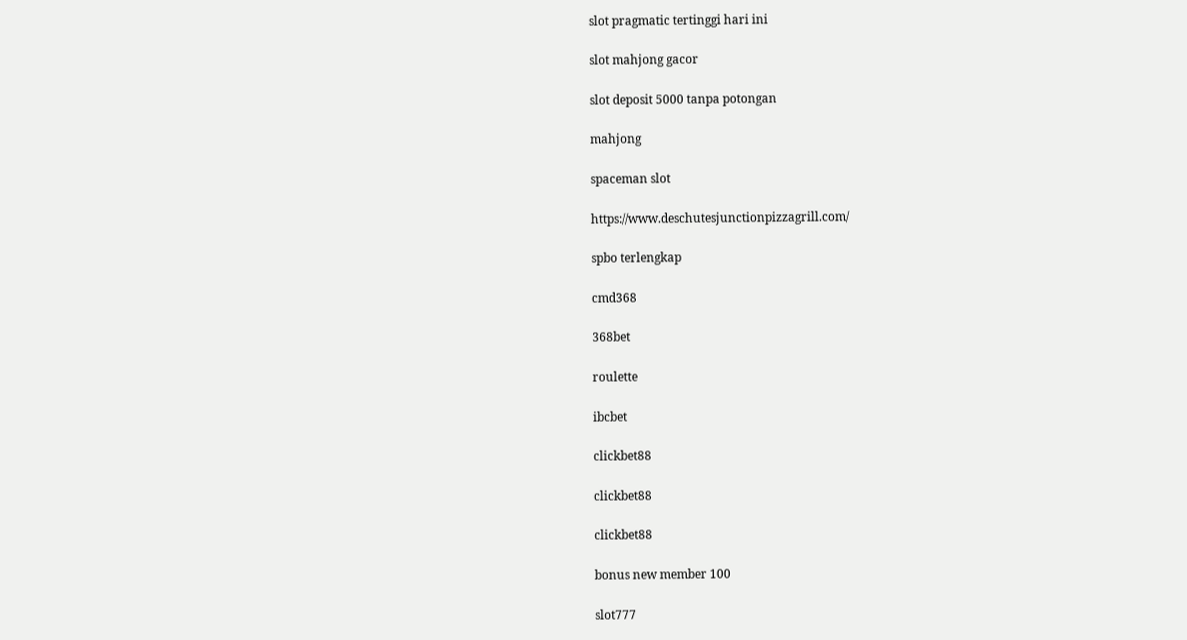slot pragmatic tertinggi hari ini

slot mahjong gacor

slot deposit 5000 tanpa potongan

mahjong

spaceman slot

https://www.deschutesjunctionpizzagrill.com/

spbo terlengkap

cmd368

368bet

roulette

ibcbet

clickbet88

clickbet88

clickbet88

bonus new member 100

slot777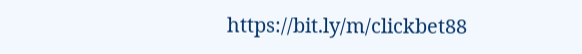https://bit.ly/m/clickbet88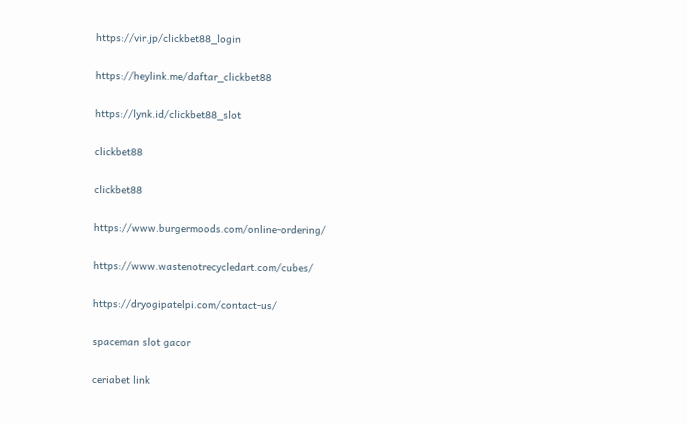https://vir.jp/clickbet88_login

https://heylink.me/daftar_clickbet88

https://lynk.id/clickbet88_slot

clickbet88

clickbet88

https://www.burgermoods.com/online-ordering/

https://www.wastenotrecycledart.com/cubes/

https://dryogipatelpi.com/contact-us/

spaceman slot gacor

ceriabet link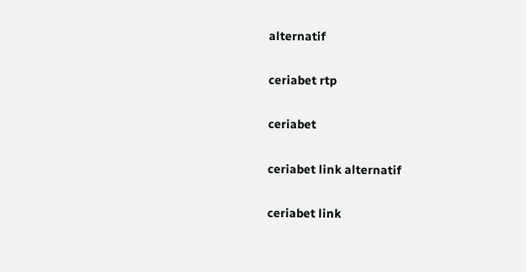alternatif

ceriabet rtp

ceriabet

ceriabet link alternatif

ceriabet link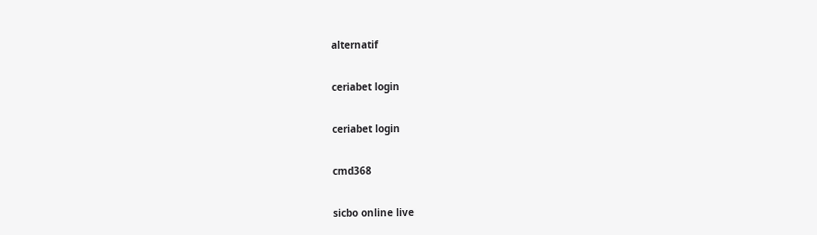alternatif

ceriabet login

ceriabet login

cmd368

sicbo online live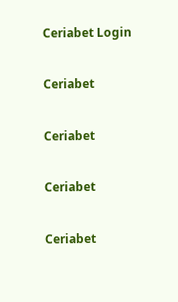Ceriabet Login

Ceriabet

Ceriabet

Ceriabet

Ceriabet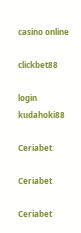casino online

clickbet88

login kudahoki88

Ceriabet

Ceriabet

Ceriabet